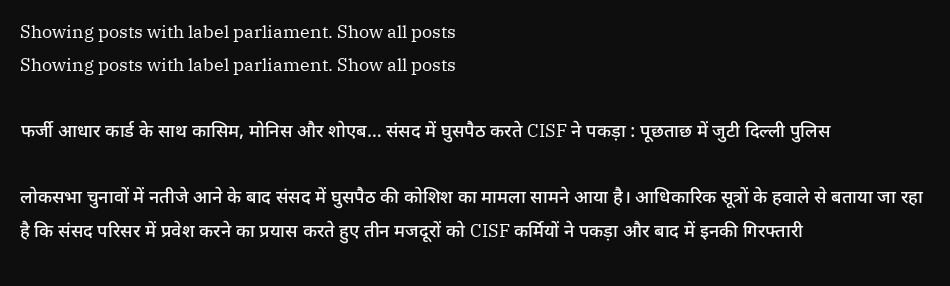Showing posts with label parliament. Show all posts
Showing posts with label parliament. Show all posts

फर्जी आधार कार्ड के साथ कासिम, मोनिस और शोएब… संसद में घुसपैठ करते CISF ने पकड़ा : पूछताछ में जुटी दिल्ली पुलिस

लोकसभा चुनावों में नतीजे आने के बाद संसद में घुसपैठ की कोशिश का मामला सामने आया है। आधिकारिक सूत्रों के हवाले से बताया जा रहा है कि संसद परिसर में प्रवेश करने का प्रयास करते हुए तीन मजदूरों को CISF कर्मियों ने पकड़ा और बाद में इनकी गिरफ्तारी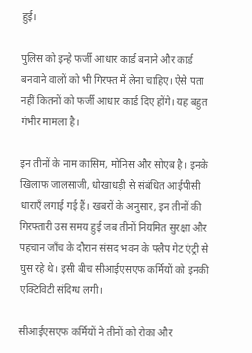हुई।

पुलिस को इन्हे फर्जी आधार कार्ड बनाने और कार्ड बनवाने वालों को भी गिरफ्त में लेना चाहिए। ऐसे पता नहीं कितनों को फर्जी आधार कार्ड दिए होंगे। यह बहुत गंभीर मामला है।

इन तीनों के नाम कासिम, मोनिस और सोएब है। इनके खिलाफ जालसाजी, धोखाधड़ी से संबंधित आईपीसी धाराएँ लगाई गई हैं। खबरों के अनुसार, इन तीनों की गिरफ्तारी उस समय हुई जब तीनों नियमित सुरक्षा और पहचान जाँच के दौरान संसद भवन के फ्लैप गेट एंट्री से घुस रहे थे। इसी बीच सीआईएसएफ कर्मियों को इनकी एक्टिविटी संदिग्ध लगी।

सीआईएसएफ कर्मियों ने तीनों को रोका और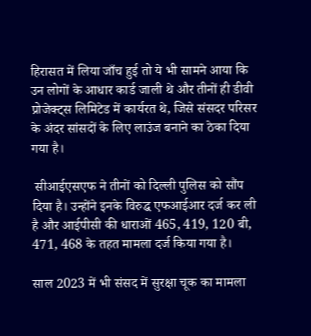हिरासत में लिया जाँच हुई तो ये भी सामने आया कि उन लोगों के आधार कार्ड जाली थे और तीनों ही डीवी प्रोजेक्ट्स लिमिटेड में कार्यरत थे, जिसे संसदर परिसर के अंदर सांसदों के लिए लाउंज बनाने का ठेका दिया गया है।

 सीआईएसएफ ने तीनों को दिल्ली पुलिस को सौंप दिया है। उन्होंने इनके विरुद्ध एफआईआर दर्ज कर ली है और आईपीसी की धाराओं 465, 419, 120 बी, 471, 468 के तहत मामला दर्ज किया गया है।

साल 2023 में भी संसद में सुरक्षा चूक का मामला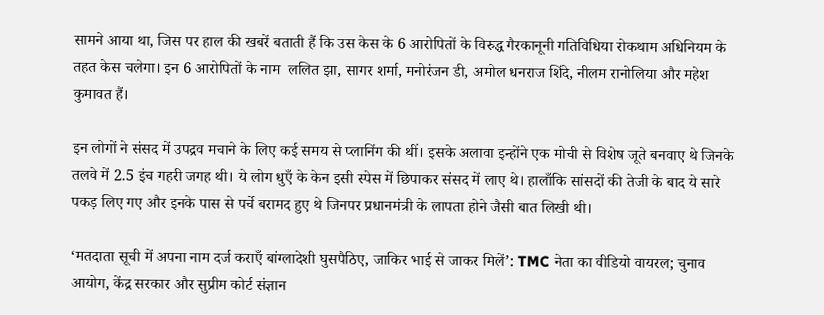सामने आया था, जिस पर हाल की खबरें बताती हैं कि उस केस के 6 आरोपितों के विरुद्ध गैरकानूनी गतिविधिया रोकथाम अधिनियम के तहत केस चलेगा। इन 6 आरोपितों के नाम  ललित झा, सागर शर्मा, मनोरंजन डी, अमोल धनराज शिंदे, नीलम रानोलिया और महेश कुमावत हैं।

इन लोगों ने संसद में उपद्रव मचाने के लिए कई समय से प्लानिंग की थीं। इसके अलावा इन्होंने एक मोची से विशेष जूते बनवाए थे जिनके तलवे में 2.5 इंच गहरी जगह थी। ये लोग धुएँ के केन इसी स्पेस में छिपाकर संसद में लाए थे। हालाँकि सांसदों की तेजी के बाद ये सारे पकड़ लिए गए और इनके पास से पर्चे बरामद हुए थे जिनपर प्रधानमंत्री के लापता होने जैसी बात लिखी थी।

‘मतदाता सूची में अपना नाम दर्ज कराएँ बांग्लादेशी घुसपैठिए, जाकिर भाई से जाकर मिलें’: TMC नेता का वीडियो वायरल; चुनाव आयोग, केंद्र सरकार और सुप्रीम कोर्ट संज्ञान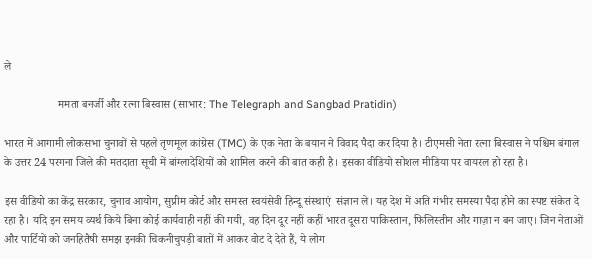ले

                   ममता बनर्जी और रत्ना बिस्वास (साभार: The Telegraph and Sangbad Pratidin)

भारत में आगामी लोकसभा चुनावों से पहले तृणमूल कांग्रेस (TMC) के एक नेता के बयान ने विवाद पैदा कर दिया है। टीएमसी नेता रत्ना बिस्वास ने पश्चिम बंगाल के उत्तर 24 परगना जिले की मतदाता सूची में बांग्लादेशियों को शामिल करने की बात कही है। इसका वीडियो सोशल मीडिया पर वायरल हो रहा है।

इस वीडियो का केंद्र सरकार, चुनाव आयोग, सुप्रीम कोर्ट और समस्त स्वयंसेवी हिन्दू संस्थाएं  संज्ञान ले। यह देश में अति गंभीर समस्या पैदा होने का स्पष्ट संकेत दे रहा है। यदि इन समय व्यर्थ किये बिना कोई कार्यवाही नहीं की गयी, वह दिन दूर नहीं कहीं भारत दूसरा पाकिस्तान, फिलिस्तीन और गाज़ा न बन जाए। जिन नेताओं और पार्टियों को जनहितैषी समझ इनकी चिकनीचुपड़ी बातों में आकर वोट दे देते हैं, ये लोग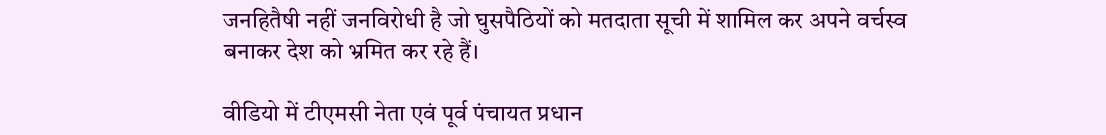जनहितैषी नहीं जनविरोधी है जो घुसपैठियों को मतदाता सूची में शामिल कर अपने वर्चस्व बनाकर देश को भ्रमित कर रहे हैं।

वीडियो में टीएमसी नेता एवं पूर्व पंचायत प्रधान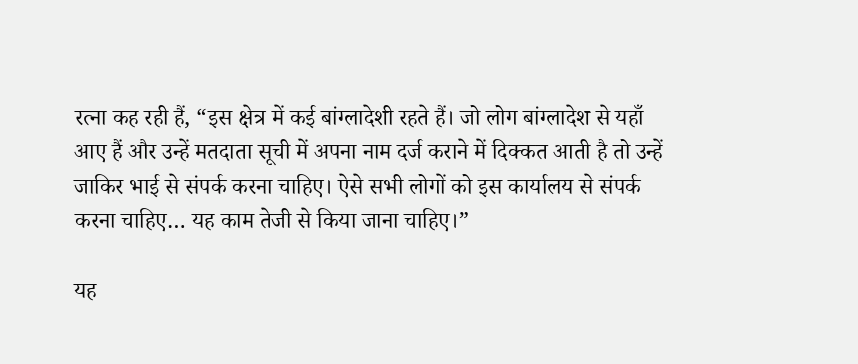रत्ना कह रही हैं, “इस क्षेत्र में कई बांग्लादेशी रहते हैं। जो लोग बांग्लादेश से यहाँ आए हैं और उन्हें मतदाता सूची में अपना नाम दर्ज कराने में दिक्कत आती है तो उन्हें जाकिर भाई से संपर्क करना चाहिए। ऐसे सभी लोगों को इस कार्यालय से संपर्क करना चाहिए… यह काम तेजी से किया जाना चाहिए।”

यह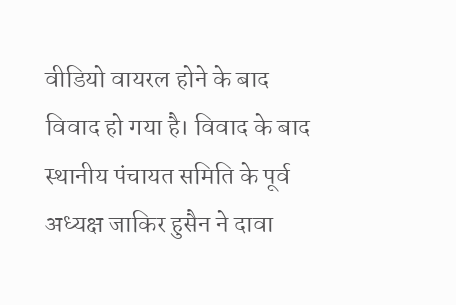वीडियो वायरल होने के बाद विवाद हो गया है। विवाद के बाद स्थानीय पंचायत समिति के पूर्व अध्यक्ष जाकिर हुसैन ने दावा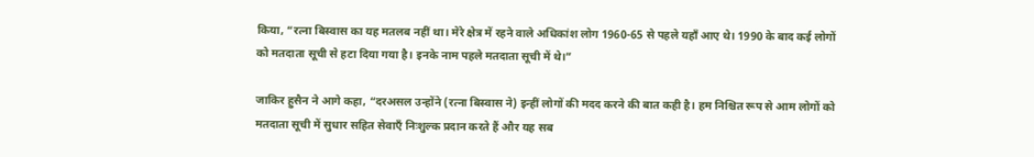किया, “रत्ना बिस्वास का यह मतलब नहीं था। मेरे क्षेत्र में रहने वाले अधिकांश लोग 1960-65 से पहले यहाँ आए थे। 1990 के बाद कई लोगों को मतदाता सूची से हटा दिया गया है। इनके नाम पहले मतदाता सूची में थे।”

जाकिर हुसैन ने आगे कहा, “दरअसल उन्होंने (रत्ना बिस्वास ने) इन्हीं लोगों की मदद करने की बात कही है। हम निश्चित रूप से आम लोगों को मतदाता सूची में सुधार सहित सेवाएँ निःशुल्क प्रदान करते हैं और यह सब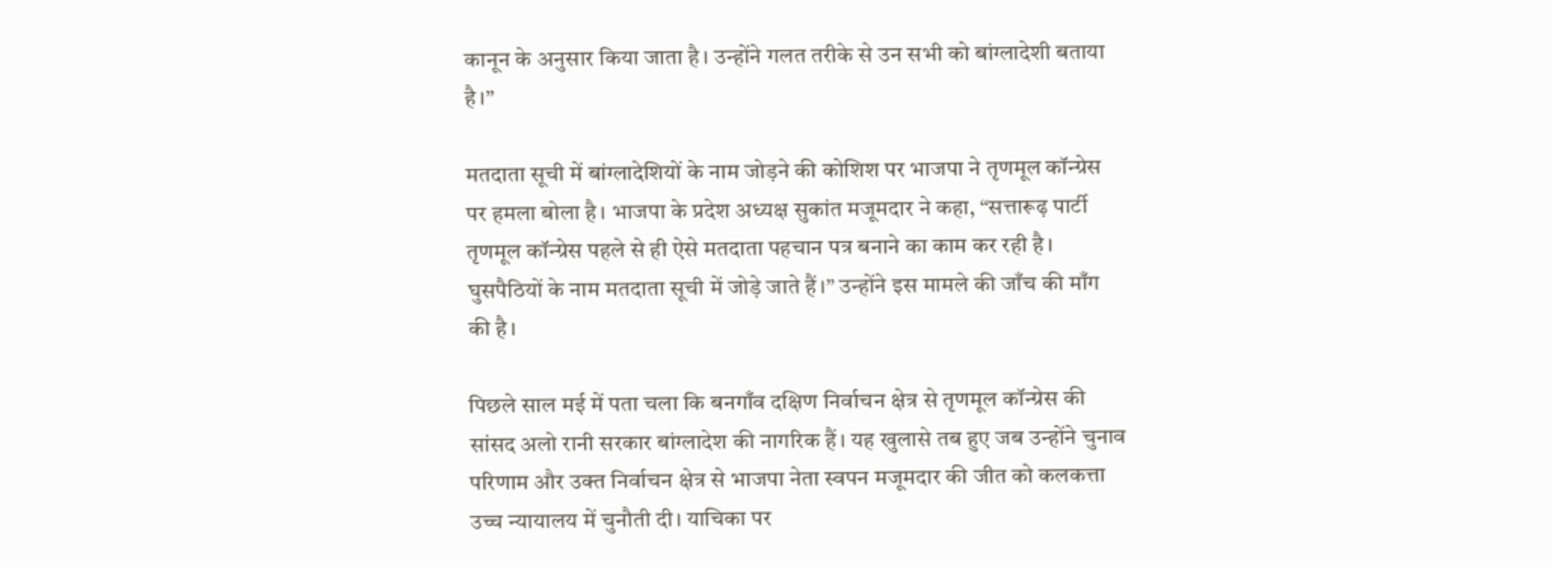कानून के अनुसार किया जाता है। उन्होंने गलत तरीके से उन सभी को बांग्लादेशी बताया है।”

मतदाता सूची में बांग्लादेशियों के नाम जोड़ने की कोशिश पर भाजपा ने तृणमूल कॉन्ग्रेस पर हमला बोला है। भाजपा के प्रदेश अध्यक्ष सुकांत मजूमदार ने कहा, “सत्तारूढ़ पार्टी तृणमूल कॉन्ग्रेस पहले से ही ऐसे मतदाता पहचान पत्र बनाने का काम कर रही है। घुसपैठियों के नाम मतदाता सूची में जोड़े जाते हैं।” उन्होंने इस मामले की जाँच की माँग की है।

पिछले साल मई में पता चला कि बनगाँव दक्षिण निर्वाचन क्षेत्र से तृणमूल कॉन्ग्रेस की सांसद अलो रानी सरकार बांग्लादेश की नागरिक हैं। यह खुलासे तब हुए जब उन्होंने चुनाव परिणाम और उक्त निर्वाचन क्षेत्र से भाजपा नेता स्वपन मजूमदार की जीत को कलकत्ता उच्च न्यायालय में चुनौती दी। याचिका पर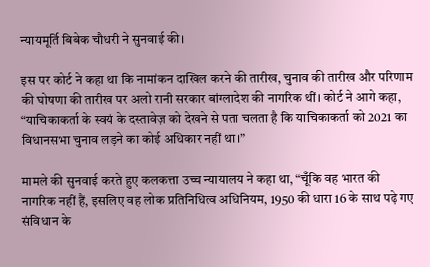न्यायमूर्ति बिबेक चौधरी ने सुनवाई की।

इस पर कोर्ट ने कहा था कि नामांकन दाखिल करने की तारीख, चुनाव की तारीख और परिणाम की घोषणा की तारीख पर अलो रानी सरकार बांग्लादेश की नागरिक थीं। कोर्ट ने आगे कहा, “याचिकाकर्ता के स्वयं के दस्तावेज़ को देखने से पता चलता है कि याचिकाकर्ता को 2021 का विधानसभा चुनाव लड़ने का कोई अधिकार नहीं था।”

मामले की सुनवाई करते हुए कलकत्ता उच्च न्यायालय ने कहा था, “चूँकि वह भारत की नागरिक नहीं हैं, इसलिए वह लोक प्रतिनिधित्व अधिनियम, 1950 की धारा 16 के साथ पढ़े गए संविधान के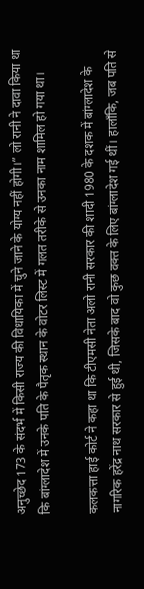अनुच्छेद 173 के संदर्भ में किसी राज्य की विधायिका में चुने जाने के योग्य नहीं होगी।” लो रानी ने दावा किया था कि बांग्लादेश में उनके पति के पैतृक स्थान के वोटर लिस्ट में गलत तरीके से उनका नाम शामिल हो गया था।

कलकत्ता हाई कोर्ट ने कहा था कि टीएमसी नेता अलो रानी सरकार की शादी 1980 के दशक में बांग्लादेश के नागरिक हरेंद्र नाथ सरकार से हुई थी, जिसके बाद वो कुछ वक्त के लिए बांग्लादेश गई थीं। हालाँकि, जब पति से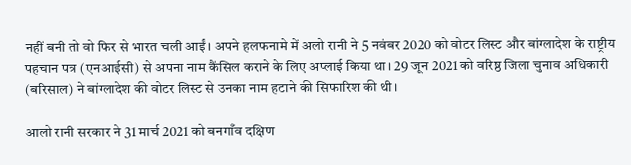नहीं बनी तो वो फिर से भारत चली आईं। अपने हलफनामे में अलो रानी ने 5 नवंबर 2020 को वोटर लिस्ट और बांग्लादेश के राष्ट्रीय पहचान पत्र (एनआईसी) से अपना नाम कैंसिल कराने के लिए अप्लाई किया था। 29 जून 2021 को वरिष्ठ जिला चुनाव अधिकारी (बरिसाल) ने बांग्लादेश की वोटर लिस्ट से उनका नाम हटाने की सिफारिश की थी।

आलो रानी सरकार ने 31 मार्च 2021 को बनगाँव दक्षिण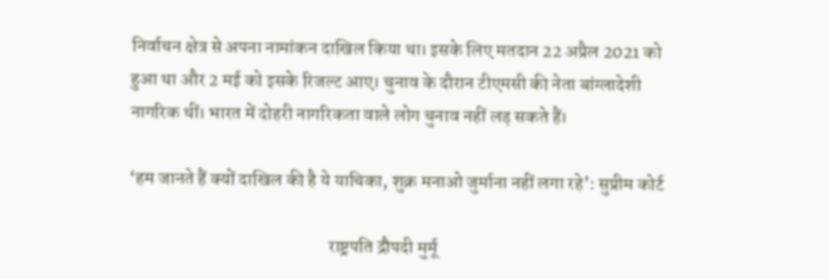निर्वाचन क्षेत्र से अपना नामांकन दाखिल किया था। इसके लिए मतदान 22 अप्रैल 2021 को हुआ था और 2 मई को इसके रिजल्ट आए। चुनाव के दौरान टीएमसी की नेता बांग्लादेशी नागरिक थीं। भारत में दोहरी नागरिकता वाले लोग चुनाव नहीं लड़ सकते हैं।

‘हम जानते हैं क्यों दाखिल की है ये याचिका, शुक्र मनाओ जुर्माना नहीं लगा रहे’: सुप्रीम कोर्ट

                                                      राष्ट्रपति द्रौपदी मुर्मू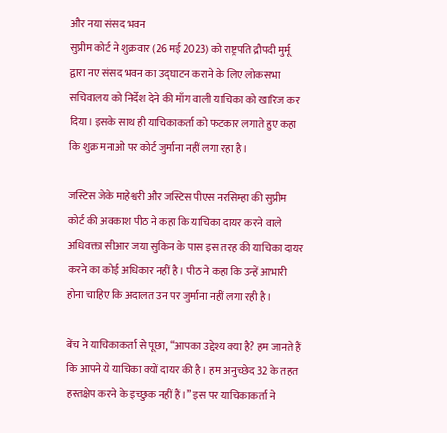और नया संसद भवन
सुप्रीम कोर्ट ने शुक्रवार (26 मई 2023) को राष्ट्रपति द्रौपदी मुर्मू द्वारा नए संसद भवन का उद्घाटन कराने के लिए लोकसभा सचिवालय को निर्देश देने की माँग वाली याचिका को खारिज कर दिया। इसके साथ ही याचिकाकर्ता को फटकार लगाते हुए कहा कि शुक्र मनाओ पर कोर्ट जुर्माना नहीं लगा रहा है।

जस्टिस जेके माहेश्वरी और जस्टिस पीएस नरसिम्हा की सुप्रीम कोर्ट की अवकाश पीठ ने कहा कि याचिका दायर करने वाले अधिवक्ता सीआर जया सुकिन के पास इस तरह की याचिका दायर करने का कोई अधिकार नहीं है। पीठ ने कहा कि उन्हें आभारी होना चाहिए कि अदालत उन पर जुर्माना नहीं लगा रही है।

बेंच ने याचिकाकर्ता से पूछा, “आपका उद्देश्य क्या है? हम जानते हैं कि आपने ये याचिका क्यों दायर की है। हम अनुच्छेद 32 के तहत हस्तक्षेप करने के इच्छुक नहीं हैं।” इस पर याचिकाकर्ता ने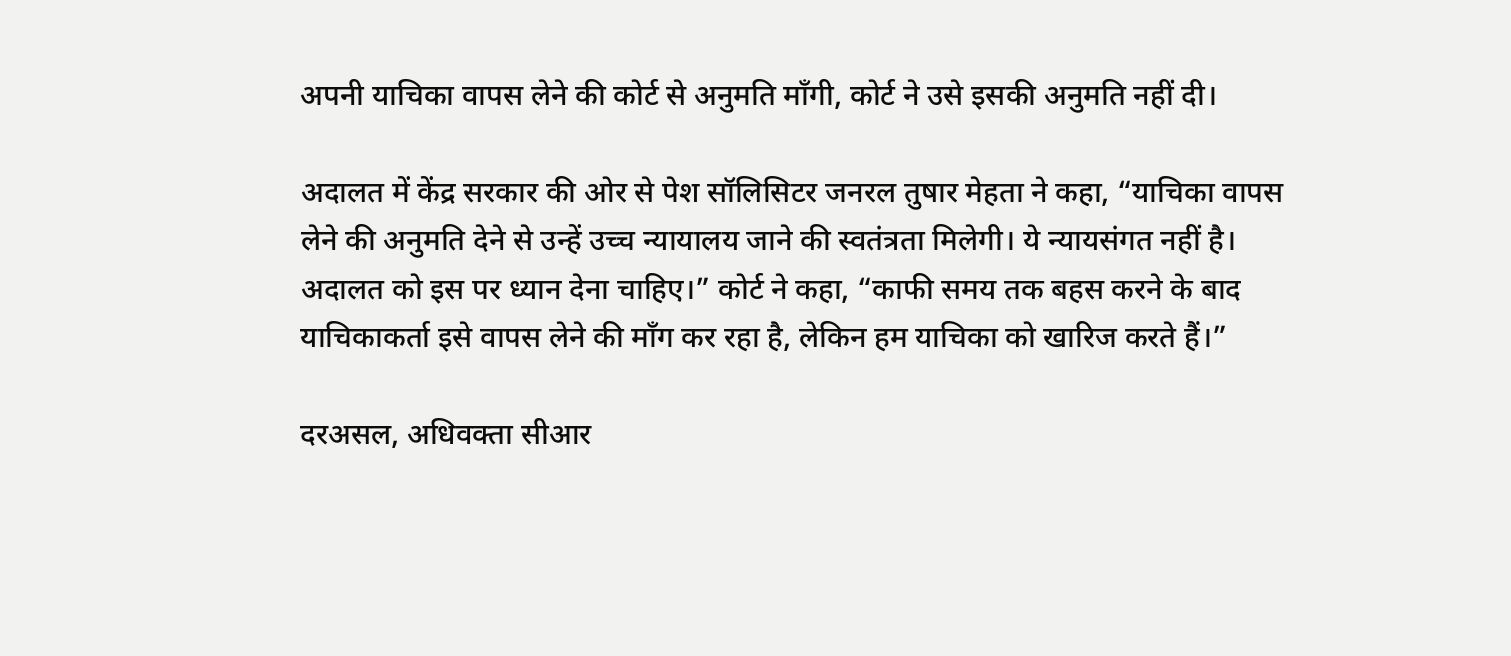अपनी याचिका वापस लेने की कोर्ट से अनुमति माँगी, कोर्ट ने उसे इसकी अनुमति नहीं दी।

अदालत में केंद्र सरकार की ओर से पेश सॉलिसिटर जनरल तुषार मेहता ने कहा, “याचिका वापस लेने की अनुमति देने से उन्हें उच्च न्यायालय जाने की स्वतंत्रता मिलेगी। ये न्यायसंगत नहीं है। अदालत को इस पर ध्यान देना चाहिए।” कोर्ट ने कहा, “काफी समय तक बहस करने के बाद याचिकाकर्ता इसे वापस लेने की माँग कर रहा है, लेकिन हम याचिका को खारिज करते हैं।”

दरअसल, अधिवक्ता सीआर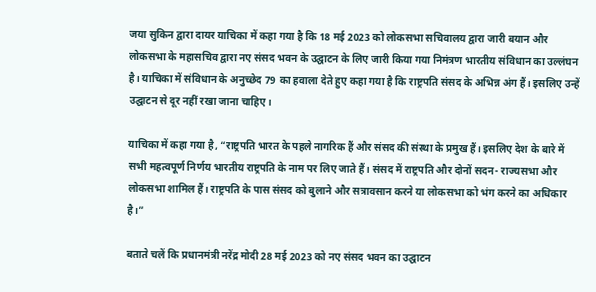जया सुकिन द्वारा दायर याचिका में कहा गया है कि 18 मई 2023 को लोकसभा सचिवालय द्वारा जारी बयान और लोकसभा के महासचिव द्वारा नए संसद भवन के उद्घाटन के लिए जारी किया गया निमंत्रण भारतीय संविधान का उल्लंघन है। याचिका में संविधान के अनुच्छेद 79 का हवाला देते हुए कहा गया है कि राष्ट्रपति संसद के अभिन्न अंग हैं। इसलिए उन्हें उद्घाटन से दूर नहीं रखा जाना चाहिए।

याचिका में कहा गया है, “राष्ट्रपति भारत के पहले नागरिक हैं और संसद की संस्था के प्रमुख हैं। इसलिए देश के बारे में सभी महत्वपूर्ण निर्णय भारतीय राष्ट्रपति के नाम पर लिए जाते हैं। संसद में राष्ट्रपति और दोनों सदन- राज्यसभा और लोकसभा शामिल हैं। राष्ट्रपति के पास संसद को बुलाने और सत्रावसान करने या लोकसभा को भंग करने का अधिकार है।”

बताते चलें कि प्रधानमंत्री नरेंद्र मोदी 28 मई 2023 को नए संसद भवन का उद्घाटन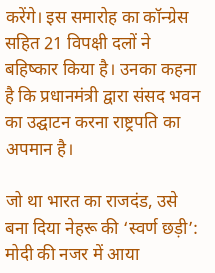करेंगे। इस समारोह का कॉन्ग्रेस सहित 21 विपक्षी दलों ने बहिष्कार किया है। उनका कहना है कि प्रधानमंत्री द्वारा संसद भवन का उद्घाटन करना राष्ट्रपति का अपमान है।

जो था भारत का राजदंड, उसे बना दिया नेहरू की ‘स्वर्ण छड़ी’: मोदी की नजर में आया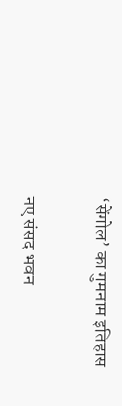‘सेंगोल’ का गुमनाम इतिहास


नए संसद भवन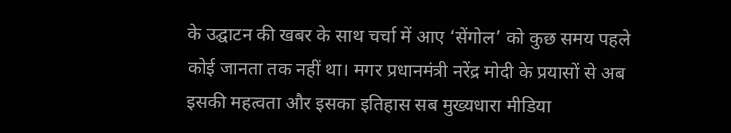के उद्घाटन की खबर के साथ चर्चा में आए ‘सेंगोल’ को कुछ समय पहले कोई जानता तक नहीं था। मगर प्रधानमंत्री नरेंद्र मोदी के प्रयासों से अब इसकी महत्वता और इसका इतिहास सब मुख्यधारा मीडिया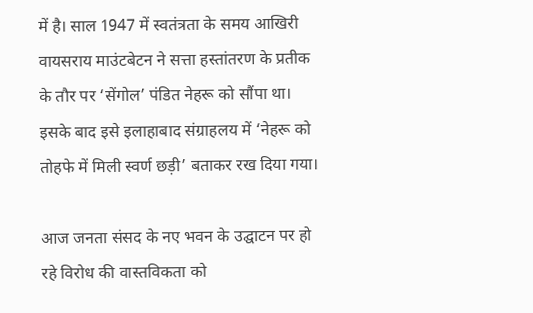में है। साल 1947 में स्वतंत्रता के समय आखिरी वायसराय माउंटबेटन ने सत्ता हस्तांतरण के प्रतीक के तौर पर ‘सेंगोल’ पंडित नेहरू को सौंपा था। इसके बाद इसे इलाहाबाद संग्राहलय में ‘नेहरू को तोहफे में मिली स्वर्ण छड़ी’ बताकर रख दिया गया।

आज जनता संसद के नए भवन के उद्घाटन पर हो रहे विरोध की वास्तविकता को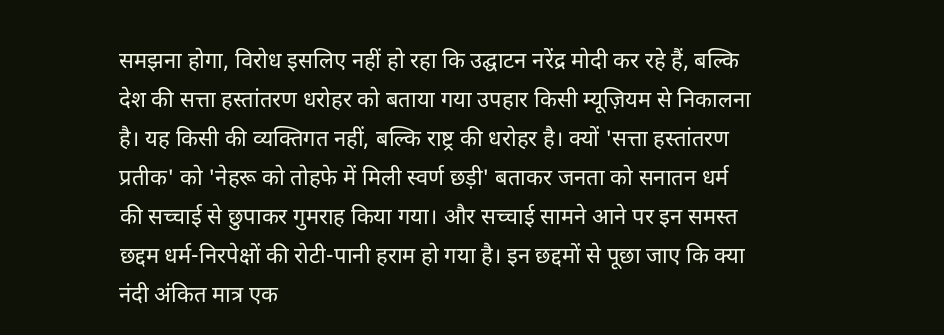समझना होगा, विरोध इसलिए नहीं हो रहा कि उद्घाटन नरेंद्र मोदी कर रहे हैं, बल्कि देश की सत्ता हस्तांतरण धरोहर को बताया गया उपहार किसी म्यूज़ियम से निकालना है। यह किसी की व्यक्तिगत नहीं, बल्कि राष्ट्र की धरोहर है। क्यों 'सत्ता हस्तांतरण प्रतीक' को 'नेहरू को तोहफे में मिली स्वर्ण छड़ी' बताकर जनता को सनातन धर्म की सच्चाई से छुपाकर गुमराह किया गया। और सच्चाई सामने आने पर इन समस्त छद्दम धर्म-निरपेक्षों की रोटी-पानी हराम हो गया है। इन छद्दमों से पूछा जाए कि क्या नंदी अंकित मात्र एक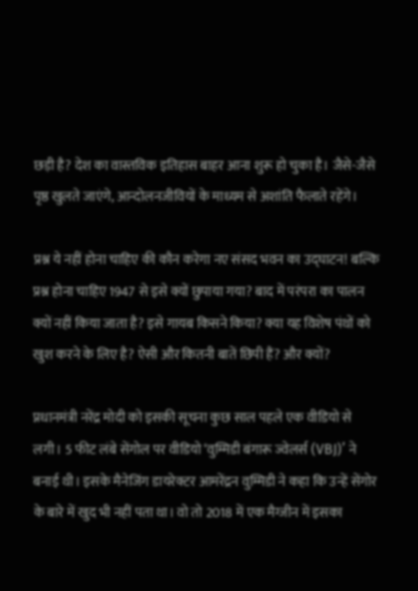छड़ी है? देश का वास्तविक इतिहास बाहर आना शुरू हो चुका है। जैसे-जैसे पृष्ठ खुलते जाएंगे, आन्दोलनजीवियों के माध्यम से अशांति फैलाते रहेंगे।

प्रश्न ये नहीं होना चाहिए की कौन करेगा नए संसद भवन का उद्घाटन! बल्कि प्रश्न होना चाहिए 1947 से इसे क्यों छुपाया गया? बाद में परंपरा का पालन क्यों नहीं किया जाता है? इसे गायब किसने किया? क्या यह विशेष पंथों को खुश करने के लिए है? ऐसी और कितनी बातें छिपी हैं? और क्यों?

प्नधानमंत्री नरेंद्र मोदी को इसकी सूचना कुछ साल पहले एक वीडियो से लगी। 5 फीट लंबे सेंगोल पर वीडियो ‘वुम्मिडी बंगारू ज्वेलर्स (VBJ)’ ने बनाई थी। इसके मैनेजिंग डायरेक्टर आमरेंद्रन वुम्मिडी ने कहा कि उन्हें सेंगोर के बारे में खुद भी नहीं पता था। वो तो 2018 में एक मैग्जीन में इसका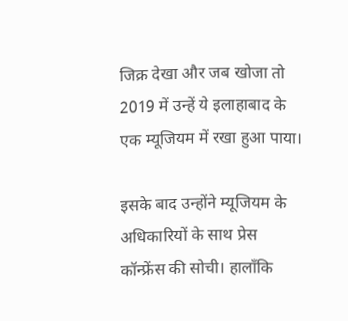जिक्र देखा और जब खोजा तो 2019 में उन्हें ये इलाहाबाद के एक म्यूजियम में रखा हुआ पाया।

इसके बाद उन्होंने म्यूजियम के अधिकारियों के साथ प्रेस कॉन्फ्रेंस की सोची। हालाँकि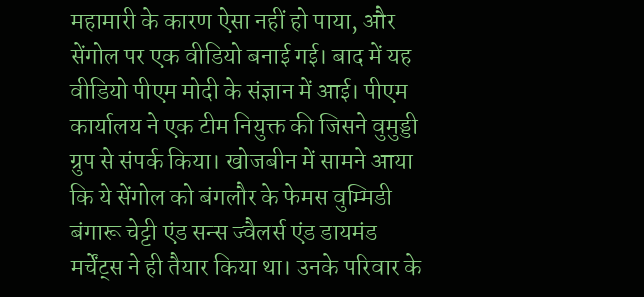महामारी के कारण ऐसा नहीं हो पाया, और सेंगोल पर एक वीडियो बनाई गई। बाद में यह वीडियो पीएम मोदी के संज्ञान में आई। पीएम कार्यालय ने एक टीम नियुक्त की जिसने वुमुड्डी ग्रुप से संपर्क किया। खोजबीन में सामने आया कि ये सेंगोल को बंगलौर के फेमस वुम्मिडी बंगारू चेट्टी एंड सन्स ज्वैलर्स एंड डायमंड मर्चेंट्स ने ही तैयार किया था। उनके परिवार के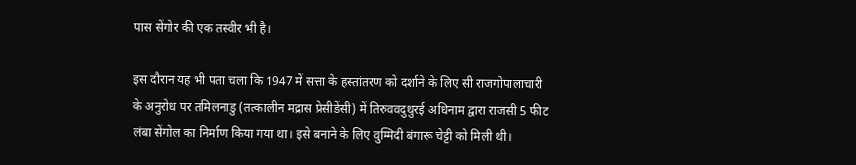पास सेंगोर की एक तस्वीर भी है।

इस दौरान यह भी पता चला कि 1947 में सत्ता के हस्तांतरण को दर्शाने के लिए सी राजगोपालाचारी के अनुरोध पर तमिलनाडु (तत्कालीन मद्रास प्रेसीडेंसी) में तिरुववदुथुरई अधिनाम द्वारा राजसी 5 फीट लंबा सेंगोल का निर्माण किया गया था। इसे बनाने के लिए वुम्मिदी बंगारू चेट्टी को मिली थी।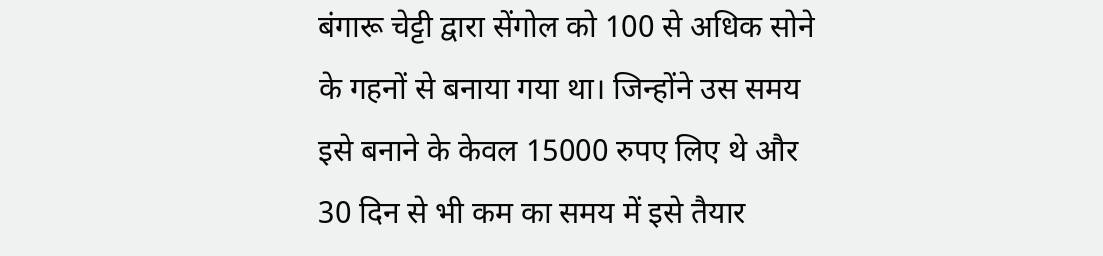बंगारू चेट्टी द्वारा सेंगोल को 100 से अधिक सोने के गहनों से बनाया गया था। जिन्होंने उस समय इसे बनाने के केवल 15000 रुपए लिए थे और 30 दिन से भी कम का समय में इसे तैयार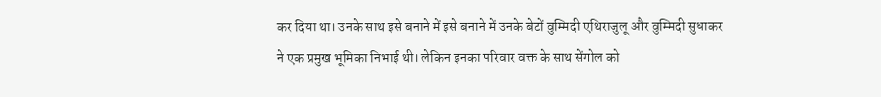कर दिया था। उनके साथ इसे बनाने में इसे बनाने में उनके बेटों वुम्मिदी एथिराजुलू और वुम्मिदी सुधाकर ने एक प्रमुख भूमिका निभाई थी। लेकिन इनका परिवार वक्त के साथ सेंगोल को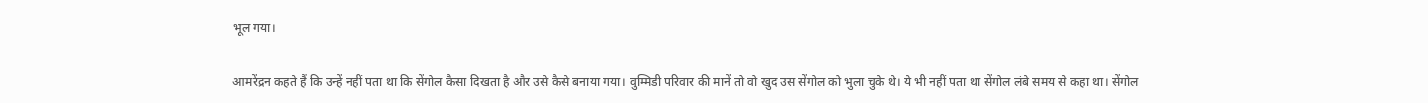भूल गया।

आमरेंद्रन कहते हैं कि उन्हें नहीं पता था कि सेंगोल कैसा दिखता है और उसे कैसे बनाया गया। वुम्मिडी परिवार की मानें तो वो खुद उस सेंगोल को भुला चुके थे। ये भी नहीं पता था सेंगोल लंबे समय से कहा था। सेंगोल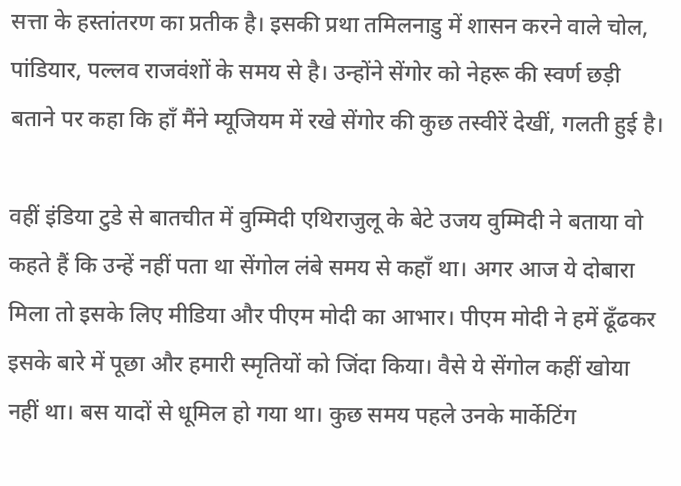सत्ता के हस्तांतरण का प्रतीक है। इसकी प्रथा तमिलनाडु में शासन करने वाले चोल, पांडियार, पल्लव राजवंशों के समय से है। उन्होंने सेंगोर को नेहरू की स्वर्ण छड़ी बताने पर कहा कि हाँ मैंने म्यूजियम में रखे सेंगोर की कुछ तस्वीरें देखीं, गलती हुई है।

वहीं इंडिया टुडे से बातचीत में वुम्मिदी एथिराजुलू के बेटे उजय वुम्मिदी ने बताया वो कहते हैं कि उन्हें नहीं पता था सेंगोल लंबे समय से कहाँ था। अगर आज ये दोबारा मिला तो इसके लिए मीडिया और पीएम मोदी का आभार। पीएम मोदी ने हमें ढूँढकर इसके बारे में पूछा और हमारी स्मृतियों को जिंदा किया। वैसे ये सेंगोल कहीं खोया नहीं था। बस यादों से धूमिल हो गया था। कुछ समय पहले उनके मार्केटिंग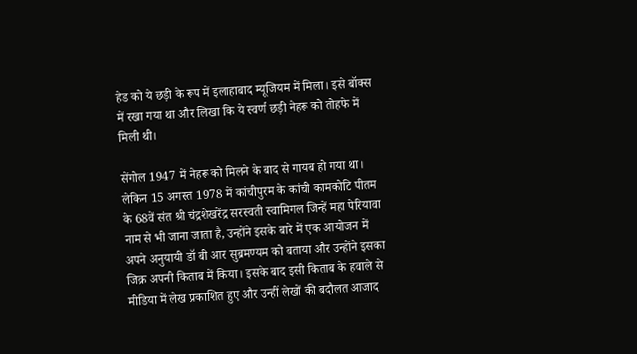हेड को ये छड़ी के रूप में इलाहाबाद म्यूजियम में मिला। इसे बॉक्स में रखा गया था और लिखा कि ये स्वर्ण छड़ी नेहरू को तोहफे में मिली थी।

सेंगोल 1947 में नेहरू को मिलने के बाद से गायब हो गया था। लेकिन 15 अगस्त 1978 में कांचीपुरम के कांची कामकोटि पीतम के 68वें संत श्री चंद्रशेखरेंद्र सरस्वती स्वामिगल जिन्हें महा पेरियावा नाम से भी जाना जाता है, उन्होंने इसके बारे में एक आयोजन में अपने अनुयायी डॉ बी आर सुब्रमण्यम को बताया और उन्होंने इसका जिक्र अपनी किताब में किया। इसके बाद इसी किताब के हवाले से मीडिया में लेख प्रकाशित हुए और उन्हीं लेखों की बदौलत आजाद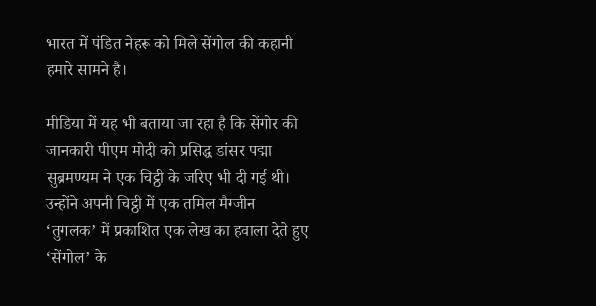भारत में पंडित नेहरू को मिले सेंगोल की कहानी हमारे सामने है।

मीडिया में यह भी बताया जा रहा है कि सेंगोर की जानकारी पीएम मोदी को प्रसिद्ध डांसर पद्मा सुब्रमण्यम ने एक चिट्ठी के जरिए भी दी गई थी। उन्होंने अपनी चिट्ठी में एक तमिल मैग्जीन ‘तुगलक’ में प्रकाशित एक लेख का हवाला देते हुए ‘सेंगोल’ के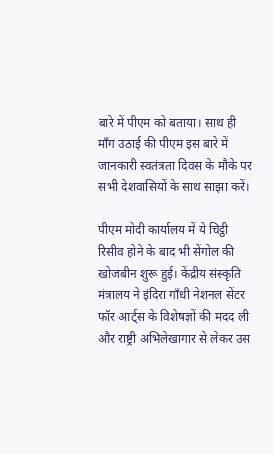बारे में पीएम को बताया। साथ ही माँग उठाई की पीएम इस बारे में जानकारी स्वतंत्रता दिवस के मौके पर सभी देशवासियों के साथ साझा करें।

पीएम मोदी कार्यालय में ये चिट्ठी रिसीव होने के बाद भी सेंगोल की खोजबीन शुरू हुई। केंद्रीय संस्कृति मंत्रालय ने इंदिरा गाँधी नेशनल सेंटर फॉर आर्ट्स के विशेषज्ञों की मदद ली और राष्ट्री अभिलेखागार से लेकर उस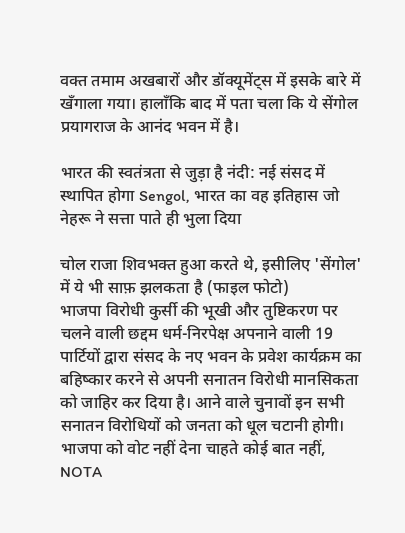वक्त तमाम अखबारों और डॉक्यूमेंट्स में इसके बारे में खँगाला गया। हालाँकि बाद में पता चला कि ये सेंगोल प्रयागराज के आनंद भवन में है।

भारत की स्वतंत्रता से जुड़ा है नंदी: नई संसद में स्थापित होगा Sengol, भारत का वह इतिहास जो नेहरू ने सत्ता पाते ही भुला दिया

चोल राजा शिवभक्त हुआ करते थे, इसीलिए 'सेंगोल' में ये भी साफ़ झलकता है (फाइल फोटो)
भाजपा विरोधी कुर्सी की भूखी और तुष्टिकरण पर चलने वाली छद्दम धर्म-निरपेक्ष अपनाने वाली 19 पार्टियों द्वारा संसद के नए भवन के प्रवेश कार्यक्रम का बहिष्कार करने से अपनी सनातन विरोधी मानसिकता को जाहिर कर दिया है। आने वाले चुनावों इन सभी सनातन विरोधियों को जनता को धूल चटानी होगी। भाजपा को वोट नहीं देना चाहते कोई बात नहीं, NOTA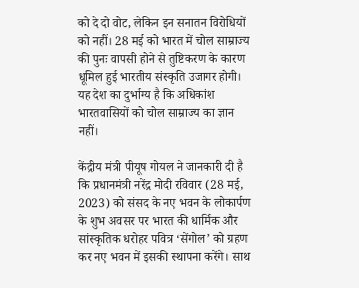को दे दो वोट, लेकिन इन सनातन विरोधियों को नहीं। 28 मई को भारत में चोल साम्राज्य की पुनः वापसी होने से तुष्टिकरण के कारण धूमिल हुई भारतीय संस्कृति उजागर होगी। यह देश का दुर्भाग्य है कि अधिकांश भारतवासियों को चोल साम्राज्य का ज्ञान नहीं।

केंद्रीय मंत्री पीयूष गोयल ने जानकारी दी है कि प्रधानमंत्री नरेंद्र मोदी रविवार (28 मई, 2023) को संसद के नए भवन के लोकार्पण के शुभ अवसर पर भारत की धार्मिक और सांस्कृतिक धरोहर पवित्र ‘सेंगोल’ को ग्रहण कर नए भवन में इसकी स्थापना करेंगे। साथ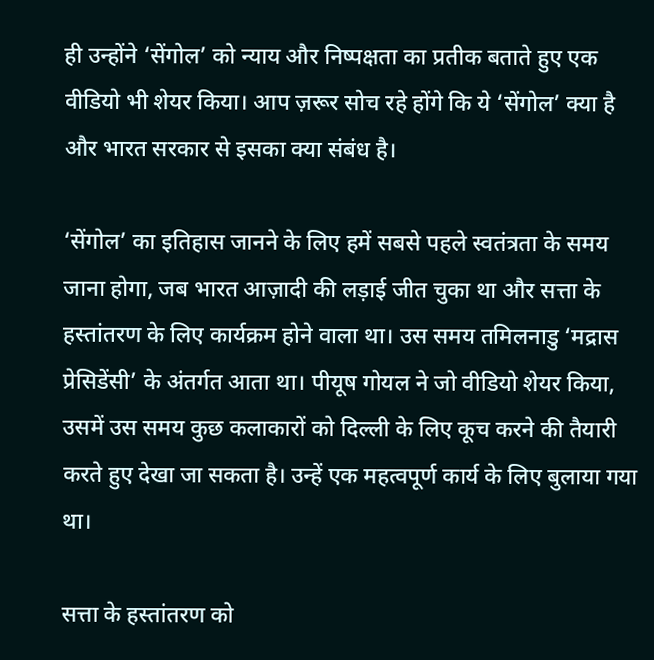ही उन्होंने ‘सेंगोल’ को न्याय और निष्पक्षता का प्रतीक बताते हुए एक वीडियो भी शेयर किया। आप ज़रूर सोच रहे होंगे कि ये ‘सेंगोल’ क्या है और भारत सरकार से इसका क्या संबंध है।

‘सेंगोल’ का इतिहास जानने के लिए हमें सबसे पहले स्वतंत्रता के समय जाना होगा, जब भारत आज़ादी की लड़ाई जीत चुका था और सत्ता के हस्तांतरण के लिए कार्यक्रम होने वाला था। उस समय तमिलनाडु ‘मद्रास प्रेसिडेंसी’ के अंतर्गत आता था। पीयूष गोयल ने जो वीडियो शेयर किया, उसमें उस समय कुछ कलाकारों को दिल्ली के लिए कूच करने की तैयारी करते हुए देखा जा सकता है। उन्हें एक महत्वपूर्ण कार्य के लिए बुलाया गया था।

सत्ता के हस्तांतरण को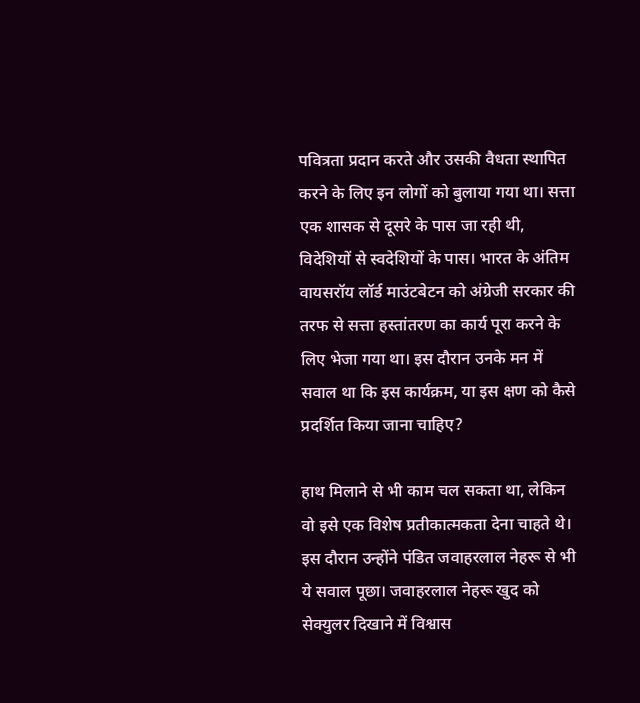पवित्रता प्रदान करते और उसकी वैधता स्थापित करने के लिए इन लोगों को बुलाया गया था। सत्ता एक शासक से दूसरे के पास जा रही थी, विदेशियों से स्वदेशियों के पास। भारत के अंतिम वायसरॉय लॉर्ड माउंटबेटन को अंग्रेजी सरकार की तरफ से सत्ता हस्तांतरण का कार्य पूरा करने के लिए भेजा गया था। इस दौरान उनके मन में सवाल था कि इस कार्यक्रम, या इस क्षण को कैसे प्रदर्शित किया जाना चाहिए?

हाथ मिलाने से भी काम चल सकता था, लेकिन वो इसे एक विशेष प्रतीकात्मकता देना चाहते थे। इस दौरान उन्होंने पंडित जवाहरलाल नेहरू से भी ये सवाल पूछा। जवाहरलाल नेहरू खुद को सेक्युलर दिखाने में विश्वास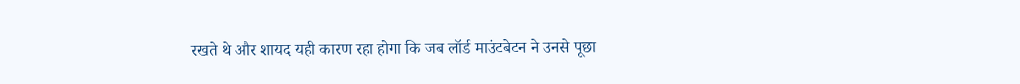रखते थे और शायद यही कारण रहा होगा कि जब लॉर्ड माउंटबेटन ने उनसे पूछा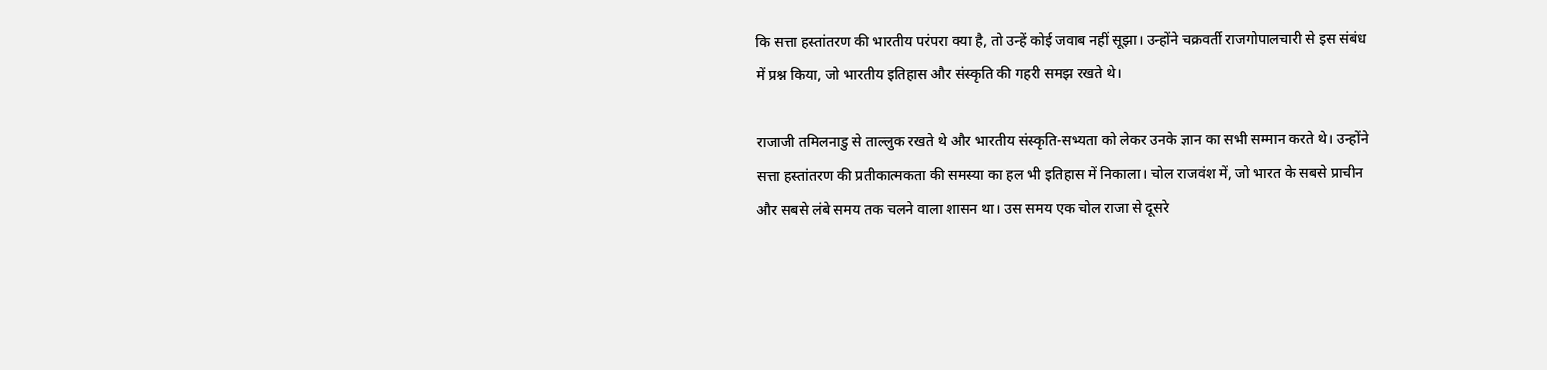कि सत्ता हस्तांतरण की भारतीय परंपरा क्या है, तो उन्हें कोई जवाब नहीं सूझा। उन्होंने चक्रवर्ती राजगोपालचारी से इस संबंध में प्रश्न किया, जो भारतीय इतिहास और संस्कृति की गहरी समझ रखते थे।

राजाजी तमिलनाडु से ताल्लुक रखते थे और भारतीय संस्कृति-सभ्यता को लेकर उनके ज्ञान का सभी सम्मान करते थे। उन्होंने सत्ता हस्तांतरण की प्रतीकात्मकता की समस्या का हल भी इतिहास में निकाला। चोल राजवंश में, जो भारत के सबसे प्राचीन और सबसे लंबे समय तक चलने वाला शासन था। उस समय एक चोल राजा से दूसरे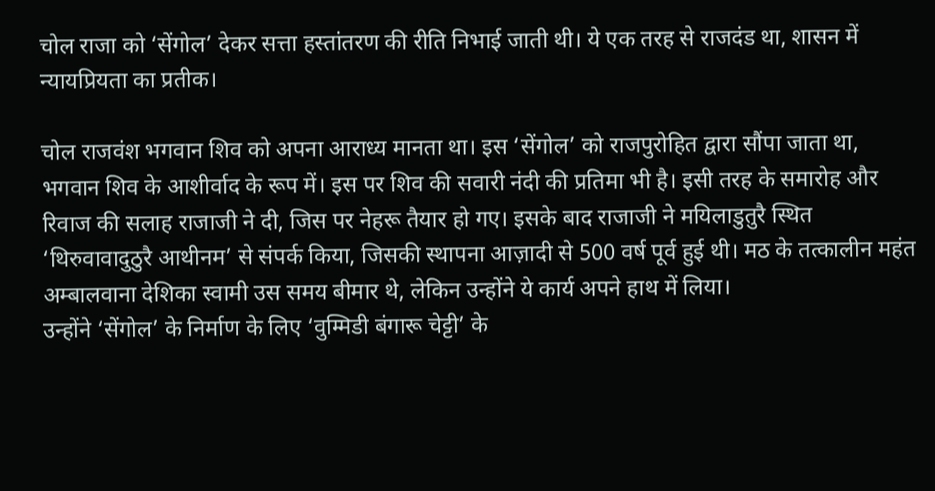चोल राजा को ‘सेंगोल’ देकर सत्ता हस्तांतरण की रीति निभाई जाती थी। ये एक तरह से राजदंड था, शासन में न्यायप्रियता का प्रतीक।

चोल राजवंश भगवान शिव को अपना आराध्य मानता था। इस ‘सेंगोल’ को राजपुरोहित द्वारा सौंपा जाता था, भगवान शिव के आशीर्वाद के रूप में। इस पर शिव की सवारी नंदी की प्रतिमा भी है। इसी तरह के समारोह और रिवाज की सलाह राजाजी ने दी, जिस पर नेहरू तैयार हो गए। इसके बाद राजाजी ने मयिलाडुतुरै स्थित ‘थिरुवावादुठुरै आथीनम’ से संपर्क किया, जिसकी स्थापना आज़ादी से 500 वर्ष पूर्व हुई थी। मठ के तत्कालीन महंत अम्बालवाना देशिका स्वामी उस समय बीमार थे, लेकिन उन्होंने ये कार्य अपने हाथ में लिया।
उन्होंने ‘सेंगोल’ के निर्माण के लिए ‘वुम्मिडी बंगारू चेट्टी’ के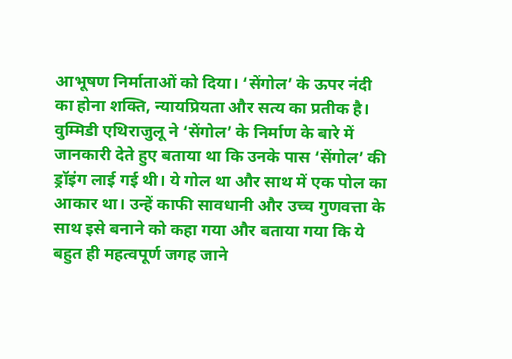आभूषण निर्माताओं को दिया। ‘सेंगोल’ के ऊपर नंदी का होना शक्ति, न्यायप्रियता और सत्य का प्रतीक है। वुम्मिडी एथिराजुलू ने ‘सेंगोल’ के निर्माण के बारे में जानकारी देते हुए बताया था कि उनके पास ‘सेंगोल’ की ड्रॉइंग लाई गई थी। ये गोल था और साथ में एक पोल का आकार था। उन्हें काफी सावधानी और उच्च गुणवत्ता के साथ इसे बनाने को कहा गया और बताया गया कि ये बहुत ही महत्वपूर्ण जगह जाने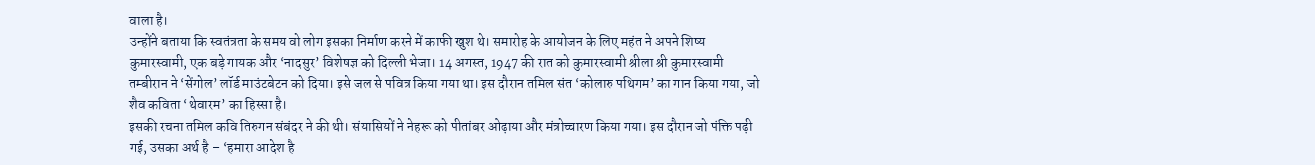वाला है।
उन्होंने बताया कि स्वतंत्रता के समय वो लोग इसका निर्माण करने में काफी खुश थे। समारोह के आयोजन के लिए महंत ने अपने शिष्य कुमारस्वामी, एक बड़े गायक और ‘नादसुर’ विशेषज्ञ को दिल्ली भेजा। 14 अगस्त, 1947 की रात को कुमारस्वामी श्रीला श्री कुमारस्वामी तम्बीरान ने ‘सेंगोल’ लॉर्ड माउंटबेटन को दिया। इसे जल से पवित्र किया गया था। इस दौरान तमिल संत ‘कोलारु पथिगम’ का गान किया गया, जो शैव कविता ‘थेवारम’ का हिस्सा है।
इसकी रचना तमिल कवि तिरुगन संबंदर ने की थी। संयासियों ने नेहरू को पीतांबर ओढ़ाया और मंत्रोच्चारण किया गया। इस दौरान जो पंक्ति पढ़ी गई, उसका अर्थ है – ‘हमारा आदेश है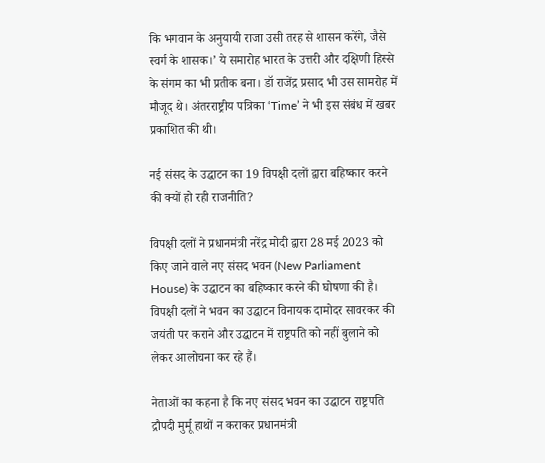कि भगवान के अनुयायी राजा उसी तरह से शासन करेंगे, जैसे स्वर्ग के शासक।’ ये समारोह भारत के उत्तरी और दक्षिणी हिस्से के संगम का भी प्रतीक बना। डॉ राजेंद्र प्रसाद भी उस सामरोह में मौजूद थे। अंतरराष्ट्रीय पत्रिका ‘Time’ ने भी इस संबंध में खबर प्रकाशित की थी।

नई संसद के उद्घाटन का 19 विपक्षी दलों द्वारा बहिष्कार करने की क्यों हो रही राजनीति?

विपक्षी दलों ने प्रधानमंत्री नरेंद्र मोदी द्वारा 28 मई 2023 को किए जाने वाले नए संसद भवन (New Parliament House) के उद्घाटन का बहिष्कार करने की घोषणा की है। विपक्षी दलों ने भवन का उद्घाटन विनायक दामोदर सावरकर की जयंती पर कराने और उद्घाटन में राष्ट्रपति को नहीं बुलाने को लेकर आलोचना कर रहे हैं।

नेताओं का कहना है कि नए संसद भवन का उद्घाटन राष्ट्रपति द्रौपदी मुर्मू हाथों न कराकर प्रधानमंत्री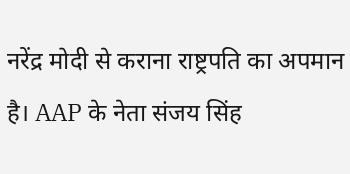नरेंद्र मोदी से कराना राष्ट्रपति का अपमान है। AAP के नेता संजय सिंह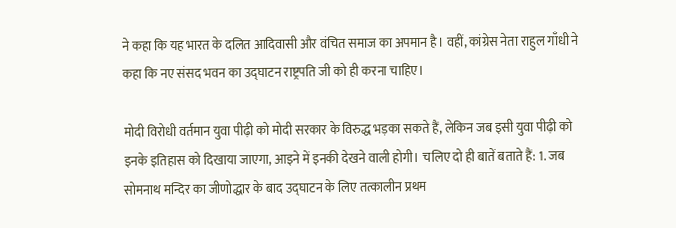ने कहा कि यह भारत के दलित आदिवासी और वंचित समाज का अपमान है। वहीं, कांग्रेस नेता राहुल गाँधी ने कहा कि नए संसद भवन का उद्घाटन राष्ट्रपति जी को ही करना चाहिए।

मोदी विरोधी वर्तमान युवा पीढ़ी को मोदी सरकार के विरुद्ध भड़का सकते हैं, लेकिन जब इसी युवा पीढ़ी को इनके इतिहास को दिखाया जाएगा, आइने में इनकी देखने वाली होगी। चलिए दो ही बातें बताते हैं: 1. जब सोमनाथ मन्दिर का जीणोद्धार के बाद उद्घाटन के लिए तत्कालीन प्रथम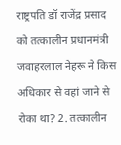राष्ट्रपति डॉ राजेंद्र प्रसाद को तत्कालीन प्रधानमंत्री जवाहरलाल नेहरू ने किस अधिकार से वहां जाने से रोका था? 2. तत्कालीन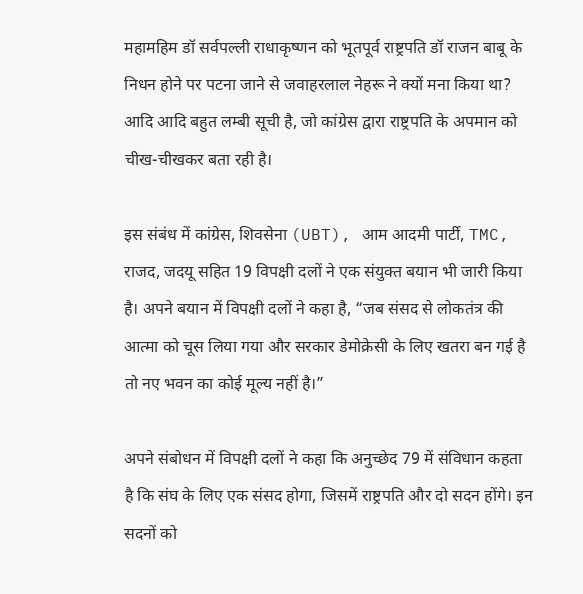महामहिम डॉ सर्वपल्ली राधाकृष्णन को भूतपूर्व राष्ट्रपति डॉ राजन बाबू के निधन होने पर पटना जाने से जवाहरलाल नेहरू ने क्यों मना किया था? आदि आदि बहुत लम्बी सूची है, जो कांग्रेस द्वारा राष्ट्रपति के अपमान को चीख-चीखकर बता रही है।

इस संबंध में कांग्रेस, शिवसेना (UBT), आम आदमी पार्टी, TMC, राजद, जदयू सहित 19 विपक्षी दलों ने एक संयुक्त बयान भी जारी किया है। अपने बयान में विपक्षी दलों ने कहा है, “जब संसद से लोकतंत्र की आत्मा को चूस लिया गया और सरकार डेमोक्रेसी के लिए खतरा बन गई है तो नए भवन का कोई मूल्य नहीं है।”

अपने संबोधन में विपक्षी दलों ने कहा कि अनुच्छेद 79 में संविधान कहता है कि संघ के लिए एक संसद होगा, जिसमें राष्ट्रपति और दो सदन होंगे। इन सदनों को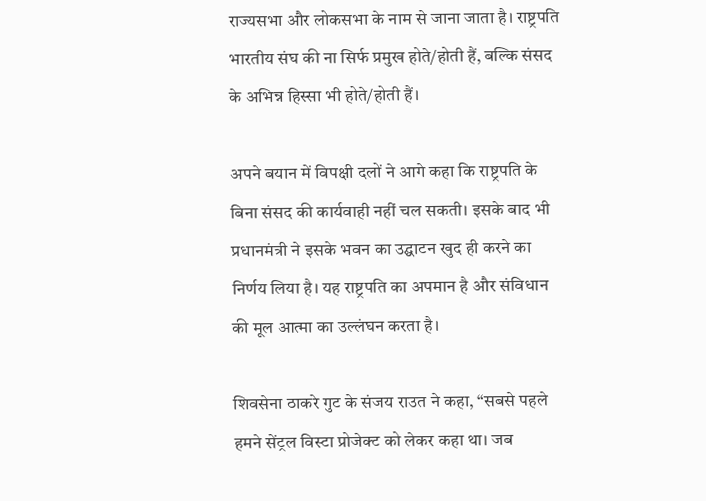राज्यसभा और लोकसभा के नाम से जाना जाता है। राष्ट्रपति भारतीय संघ की ना सिर्फ प्रमुख होते/होती हैं, बल्कि संसद के अभिन्न हिस्सा भी होते/होती हैं।

अपने बयान में विपक्षी दलों ने आगे कहा कि राष्ट्रपति के बिना संसद की कार्यवाही नहीं चल सकती। इसके बाद भी प्रधानमंत्री ने इसके भवन का उद्घाटन खुद ही करने का निर्णय लिया है। यह राष्ट्रपति का अपमान है और संविधान की मूल आत्मा का उल्लंघन करता है।

शिवसेना ठाकरे गुट के संजय राउत ने कहा, “सबसे पहले हमने सेंट्रल विस्टा प्रोजेक्ट को लेकर कहा था। जब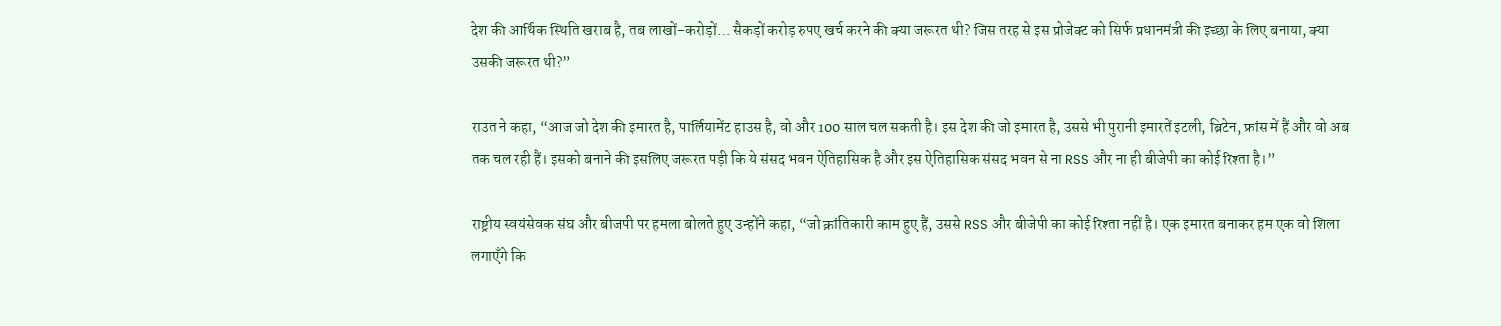देश की आर्थिक स्थिति खराब है, तब लाखों-करोड़ों… सैकड़ों करोड़ रुपए खर्च करने की क्या जरूरत थी? जिस तरह से इस प्रोजेक्ट को सिर्फ प्रधानमंत्री की इच्छा के लिए बनाया, क्या उसकी जरूरत थी?”

राउत ने कहा, “आज जो देश की इमारत है, पार्लियामेंट हाउस है, वो और 100 साल चल सकती है। इस देश की जो इमारत है, उससे भी पुरानी इमारतें इटली, ब्रिटेन, फ्रांस में हैं और वो अब तक चल रही हैं। इसको बनाने की इसलिए जरूरत पड़ी कि ये संसद भवन ऐतिहासिक है और इस ऐतिहासिक संसद भवन से ना RSS और ना ही बीजेपी का कोई रिश्ता है।”

राष्ट्रीय स्वयंसेवक संघ और बीजपी पर हमला बोलते हुए उन्होंने कहा, “जो क्रांतिकारी काम हुए हैं, उससे RSS और बीजेपी का कोई रिश्ता नहीं है। एक इमारत बनाकर हम एक वो शिला लगाएँगे कि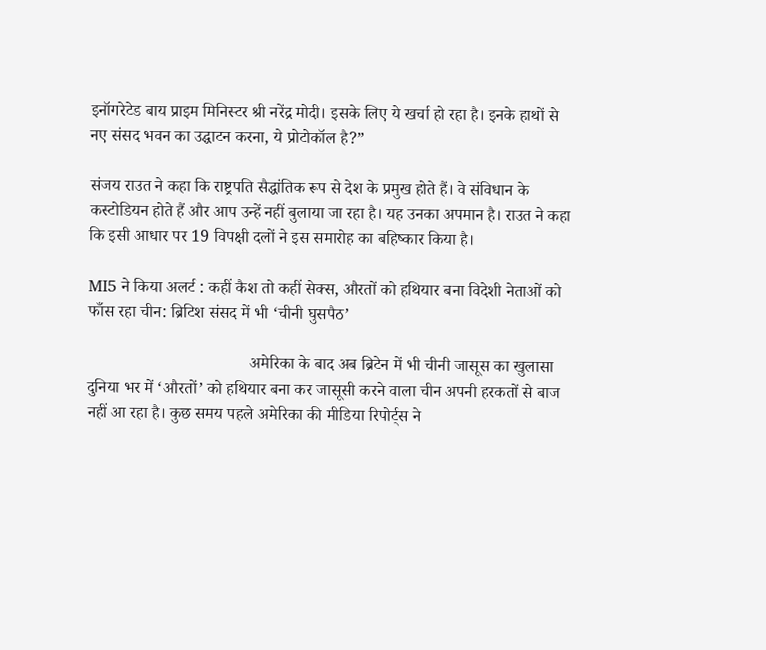इनॉगरेटेड बाय प्राइम मिनिस्टर श्री नरेंद्र मोदी। इसके लिए ये खर्चा हो रहा है। इनके हाथों से नए संसद भवन का उद्घाटन करना, ये प्रोटोकॉल है?”

संजय राउत ने कहा कि राष्ट्रपति सैद्धांतिक रूप से देश के प्रमुख होते हैं। वे संविधान के कस्टोडियन होते हैं और आप उन्हें नहीं बुलाया जा रहा है। यह उनका अपमान है। राउत ने कहा कि इसी आधार पर 19 विपक्षी दलों ने इस समारोह का बहिष्कार किया है।

MI5 ने किया अलर्ट : कहीं कैश तो कहीं सेक्स, औरतों को हथियार बना विदेशी नेताओं को फाँस रहा चीन: ब्रिटिश संसद में भी ‘चीनी घुसपैठ’

                                       अमेरिका के बाद अब ब्रिटेन में भी चीनी जासूस का खुलासा
दुनिया भर में ‘औरतों’ को हथियार बना कर जासूसी करने वाला चीन अपनी हरकतों से बाज नहीं आ रहा है। कुछ समय पहले अमेरिका की मीडिया रिपोर्ट्स ने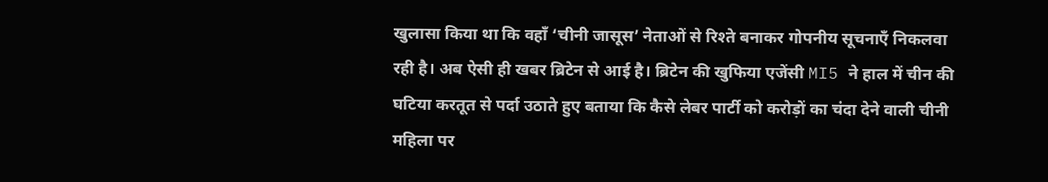खुलासा किया था कि वहाँ ‘चीनी जासूस’ नेताओं से रिश्ते बनाकर गोपनीय सूचनाएँ निकलवा रही है। अब ऐसी ही खबर ब्रिटेन से आई है। ब्रिटेन की खुफिया एजेंसी MI5 ने हाल में चीन की घटिया करतूत से पर्दा उठाते हुए बताया कि कैसे लेबर पार्टी को करोड़ों का चंदा देने वाली चीनी महिला पर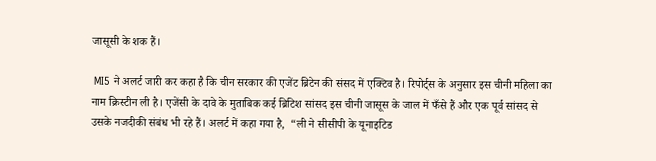जासूसी के शक हैं।

 MI5 ने अलर्ट जारी कर कहा है कि चीन सरकार की एजेंट ब्रिटेन की संसद में एक्टिव है। रिपोर्ट्स के अनुसार इस चीनी महिला का नाम क्रिस्टीन ली है। एजेंसी के दावे के मुताबिक कई ब्रिटिश सांसद इस चीनी जासूस के जाल में फँसे हैं और एक पूर्व सांसद से उसके नजदीकी संबंध भी रहे हैं। अलर्ट में कहा गया है,  “ली ने सीसीपी के यूनाइटिड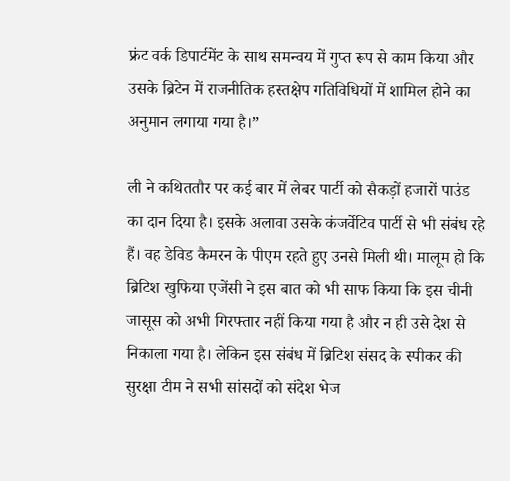फ्रंट वर्क डिपार्टमेंट के साथ समन्वय में गुप्त रूप से काम किया और उसके ब्रिटेन में राजनीतिक हस्तक्षेप गतिविधियों में शामिल होने का अनुमान लगाया गया है।”

ली ने कथिततौर पर कई बार में लेबर पार्टी को सैकड़ों हजारों पाउंड का दान दिया है। इसके अलावा उसके कंजर्वेटिव पार्टी से भी संबंध रहे हैं। वह डेविड कैमरन के पीएम रहते हुए उनसे मिली थी। मालूम हो कि ब्रिटिश खुफिया एजेंसी ने इस बात को भी साफ किया कि इस चीनी जासूस को अभी गिरफ्तार नहीं किया गया है और न ही उसे देश से निकाला गया है। लेकिन इस संबंध में ब्रिटिश संसद के स्पीकर की सुरक्षा टीम ने सभी सांसदों को संदेश भेज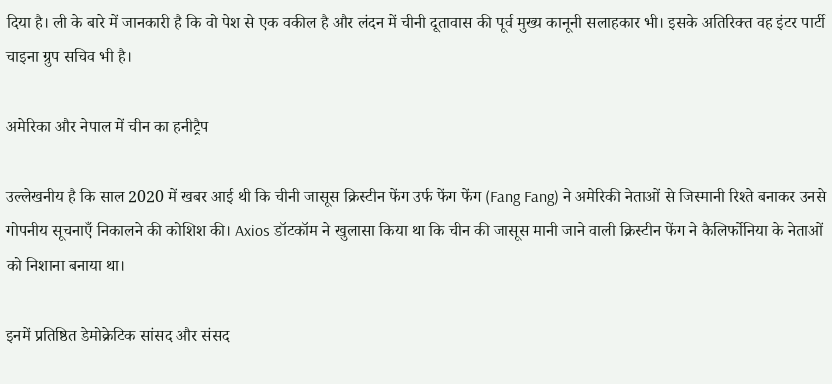दिया है। ली के बारे में जानकारी है कि वो पेश से एक वकील है और लंदन में चीनी दूतावास की पूर्व मुख्य कानूनी सलाहकार भी। इसके अतिरिक्त वह इंटर पार्टी चाइना ग्रुप सचिव भी है।

अमेरिका और नेपाल में चीन का हनीट्रैप

उल्लेखनीय है कि साल 2020 में खबर आई थी कि चीनी जासूस क्रिस्टीन फेंग उर्फ फेंग फेंग (Fang Fang) ने अमेरिकी नेताओं से जिस्मानी रिश्ते बनाकर उनसे गोपनीय सूचनाएँ निकालने की कोशिश की। Axios डॉटकॉम ने खुलासा किया था कि चीन की जासूस मानी जाने वाली क्रिस्टीन फेंग ने कैलिर्फोनिया के नेताओं को निशाना बनाया था।

इनमें प्रतिष्ठित डेमोक्रेटिक सांसद और संसद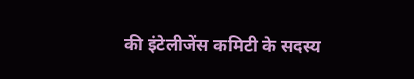की इंटेलीजेंस कमिटी के सदस्य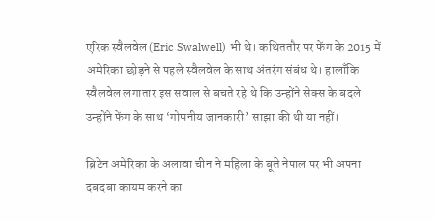एरिक स्वैलवेल (Eric Swalwell) भी थे। कथिततौर पर फेंग के 2015 में अमेरिका छोड़ने से पहले स्वैलवेल के साथ अंतरंग संबंध थे। हालाँकि स्वैलवेल लगातार इस सवाल से बचते रहे थे कि उन्होंने सेक्स के बदले उन्होंने फेंग के साथ ‘गोपनीय जानकारी’ साझा की थी या नहीं।

ब्रिटेन अमेरिका के अलावा चीन ने महिला के बूते नेपाल पर भी अपना दबदबा कायम करने का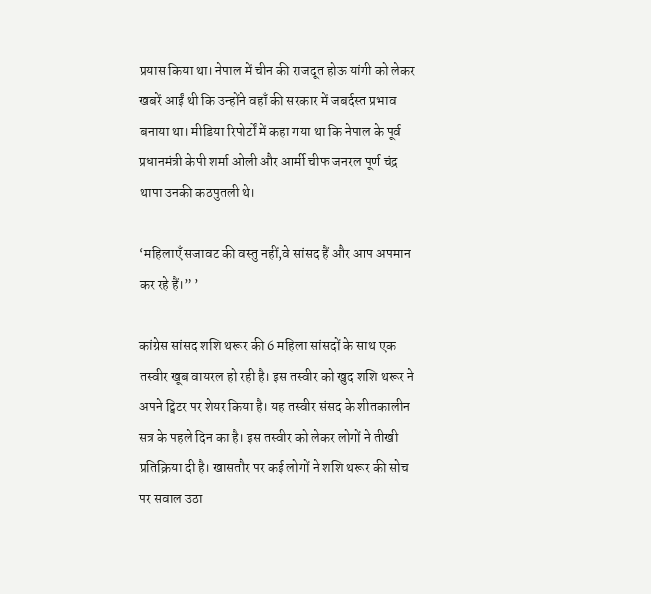प्रयास किया था। नेपाल में चीन की राजदूत होऊ यांगी को लेकर खबरें आईं थी कि उन्होंने वहाँ की सरकार में जबर्दस्त प्रभाव बनाया था। मीडिया रिपोर्टों में कहा गया था कि नेपाल के पूर्व प्रधानमंत्री केपी शर्मा ओली और आर्मी चीफ जनरल पूर्ण चंद्र थापा उनकी कठपुतली थे।

‘महिलाएँ सजावट की वस्तु नहीं,वे सांसद हैं और आप अपमान कर रहे हैं।” ’

कांग्रेस सांसद शशि थरूर की 6 महिला सांसदों के साथ एक तस्वीर खूब वायरल हो रही है। इस तस्वीर को खुद शशि थरूर ने अपने ट्विटर पर शेयर किया है। यह तस्वीर संसद के शीतकालीन सत्र के पहले दिन का है। इस तस्वीर को लेकर लोगों ने तीखी प्रतिक्रिया दी है। खासतौर पर कई लोगों ने शशि थरूर की सोच पर सवाल उठा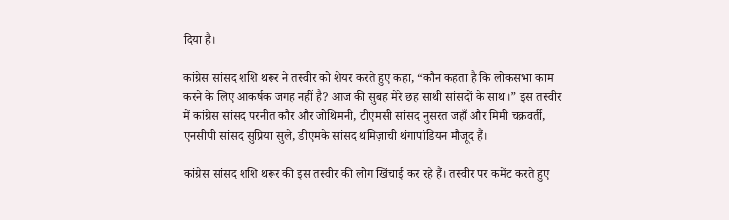दिया है।

कांग्रेस सांसद शशि थरूर ने तस्वीर को शेयर करते हुए कहा, “कौन कहता है कि लोकसभा काम करने के लिए आकर्षक जगह नहीं है? आज की सुबह मेरे छह साथी सांसदों के साथ।” इस तस्वीर में कांग्रेस सांसद परनीत कौर और जोथिमनी, टीएमसी सांसद नुसरत जहाँ और मिमी चक्रवर्ती, एनसीपी सांसद सुप्रिया सुले, डीएमके सांसद थमिज़ाची थंगापांडियन मौजूद हैं।

कांग्रेस सांसद शशि थरूर की इस तस्वीर की लोग खिंचाई कर रहे हैं। तस्वीर पर कमेंट करते हुए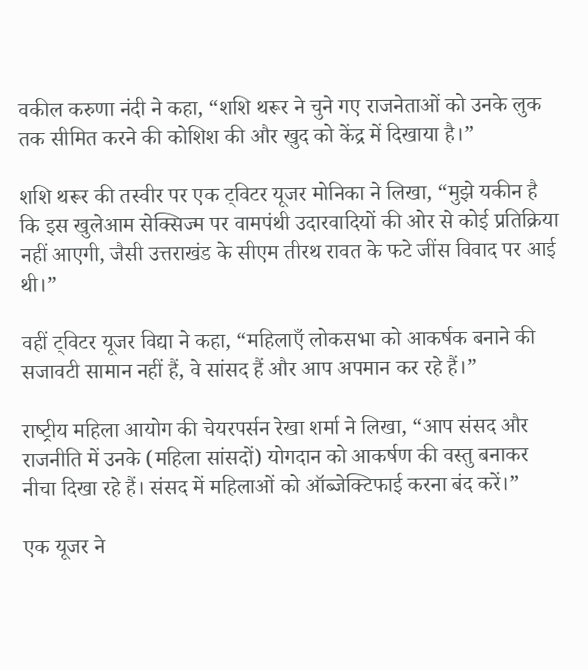वकील करुणा नंदी ने कहा, “शशि थरूर ने चुने गए राजनेताओं को उनके लुक तक सीमित करने की कोशिश की और खुद को केंद्र में दिखाया है।”

शशि थरूर की तस्वीर पर एक ट्विटर यूजर मोनिका ने लिखा, “मुझे यकीन है कि इस खुलेआम सेक्सिज्म पर वामपंथी उदारवादियों की ओर से कोई प्रतिक्रिया नहीं आएगी, जैसी उत्तराखंड के सीएम तीरथ रावत के फटे जींस विवाद पर आई थी।”

वहीं ट्विटर यूजर विद्या ने कहा, “महिलाएँ लोकसभा को आकर्षक बनाने की सजावटी सामान नहीं हैं, वे सांसद हैं और आप अपमान कर रहे हैं।”

राष्‍ट्रीय महिला आयोग की चेयरपर्सन रेखा शर्मा ने लिखा, “आप संसद और राजनीति में उनके (महिला सांसदों) योगदान को आकर्षण की वस्तु बनाकर नीचा दिखा रहे हैं। संसद में महिलाओं को ऑब्जेक्टिफाई करना बंद करें।”

एक यूजर ने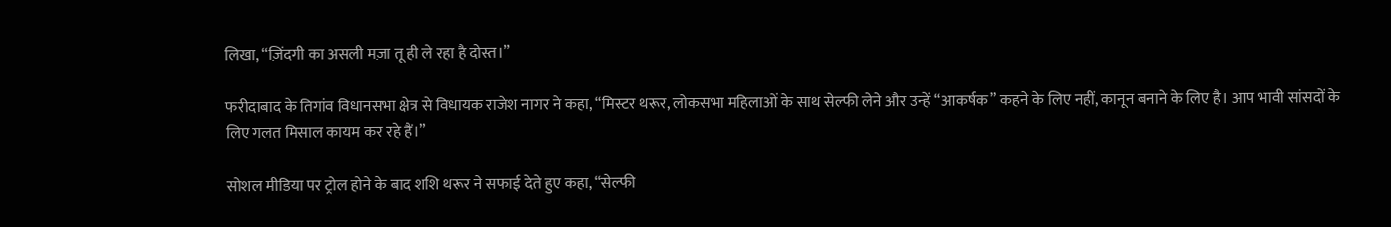लिखा, “ज़िंदगी का असली मज़ा तू ही ले रहा है दोस्त।”

फरीदाबाद के तिगांव विधानसभा क्षेत्र से विधायक राजेश नागर ने कहा, “मिस्टर थरूर, लोकसभा महिलाओं के साथ सेल्फी लेने और उन्हें “आकर्षक” कहने के लिए नहीं, कानून बनाने के लिए है। आप भावी सांसदों के लिए गलत मिसाल कायम कर रहे हैं।”

सोशल मीडिया पर ट्रोल होने के बाद शशि थरूर ने सफाई देते हुए कहा, “सेल्‍फी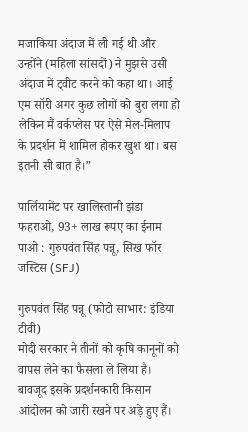मजाकिया अंदाज में ली गई थी और उन्‍होंने (महिला सांसदों) ने मुझसे उसी अंदाज में ट्वीट करने को कहा था। आई एम सॉरी अगर कुछ लोगों को बुरा लगा हो लेकिन मैं वर्कप्‍लेस पर ऐसे मेल-मिलाप के प्रदर्शन में शामिल होकर खुश था। बस इतनी सी बात है।”

पार्लियामेंट पर खालिस्तानी झंडा फहराओ, 93+ लाख रूपए का ईनाम पाओ : गुरुपवंत सिंह पन्नू, सिख फॉर जस्टिस (SFJ)

गुरुपवंत सिंह पन्नू (फोटो साभार: इंडिया टीवी)
मोदी सरकार ने तीनों को कृषि कानूनों को वापस लेने का फैसला ले लिया है। बावजूद इसके प्रदर्शनकारी किसान आंदोलन को जारी रखने पर अड़े हुए हैं।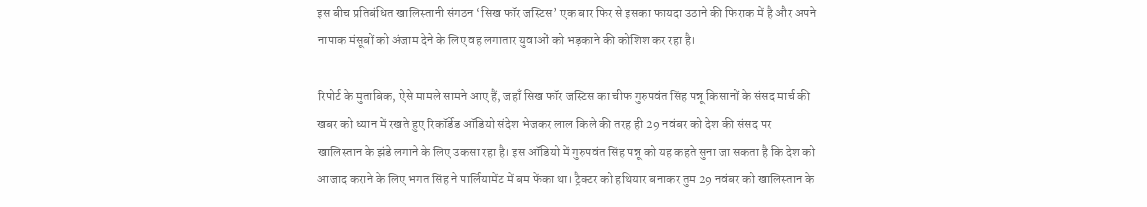इस बीच प्रतिबंधित खालिस्तानी संगठन ‘सिख फॉर जस्टिस’ एक बार फिर से इसका फायदा उठाने की फिराक में है और अपने नापाक मंसूबों को अंजाम देने के लिए वह लगातार युवाओं को भड़काने की कोशिश कर रहा है।

रिपोर्ट के मुताबिक, ऐसे मामले सामने आए हैं, जहाँ सिख फॉर जस्टिस का चीफ गुरुपवंत सिंह पन्नू किसानों के संसद मार्च की खबर को ध्यान में रखते हुए रिकॉर्डेड ऑडियो संदेश भेजकर लाल किले की तरह ही 29 नवंबर को देश की संसद पर खालिस्तान के झंडे लगाने के लिए उकसा रहा है। इस ऑडियो में गुरुपवंत सिंह पन्नू को यह कहते सुना जा सकता है कि देश को आजाद कराने के लिए भगत सिंह ने पार्लियामेंट में बम फेंका था। ट्रैक्टर को हथियार बनाकर तुम 29 नवंबर को खालिस्तान के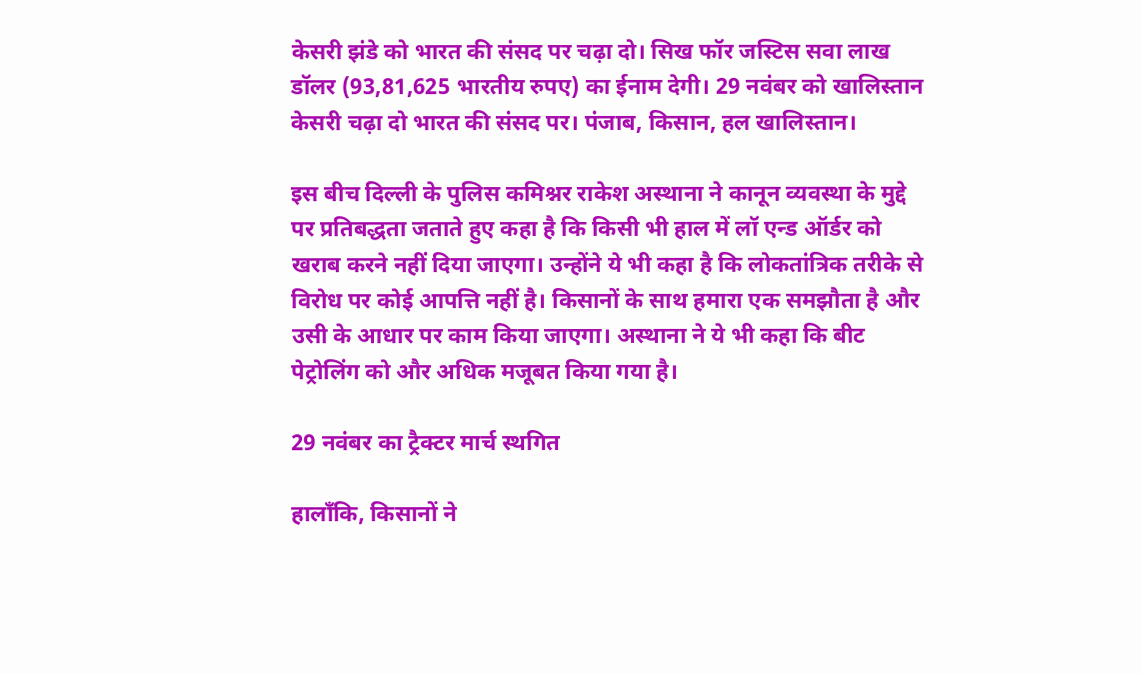केसरी झंडे को भारत की संसद पर चढ़ा दो। सिख फॉर जस्टिस सवा लाख डॉलर (93,81,625 भारतीय रुपए) का ईनाम देगी। 29 नवंबर को खालिस्तान केसरी चढ़ा दो भारत की संसद पर। पंजाब, किसान, हल खालिस्तान।

इस बीच दिल्ली के पुलिस कमिश्नर राकेश अस्थाना ने कानून व्यवस्था के मुद्दे पर प्रतिबद्धता जताते हुए कहा है कि किसी भी हाल में लॉ एन्ड ऑर्डर को खराब करने नहीं दिया जाएगा। उन्होंने ये भी कहा है कि लोकतांत्रिक तरीके से विरोध पर कोई आपत्ति नहीं है। किसानों के साथ हमारा एक समझौता है और उसी के आधार पर काम किया जाएगा। अस्थाना ने ये भी कहा कि बीट पेट्रोलिंग को और अधिक मजूबत किया गया है।

29 नवंबर का ट्रैक्टर मार्च स्थगित

हालाँकि, किसानों ने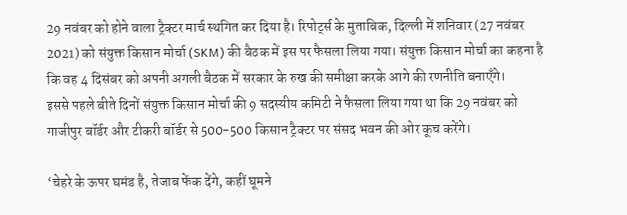29 नवंबर को होने वाला ट्रैक्टर मार्च स्थगित कर दिया है। रिपोर्ट्स के मुताबिक, दिल्ली में शनिवार (27 नवंबर 2021) को संयुक्त किसान मोर्चा (SKM) की बैठक में इस पर फैसला लिया गया। संयुक्त किसान मोर्चा का कहना है कि वह 4 दिसंबर को अपनी अगली बैठक में सरकार के रुख की समीक्षा करके आगे की रणनीति बनाएँगे।
इससे पहले बीते दिनों संयुक्त किसान मोर्चा की 9 सदस्यीय कमिटी ने फैसला लिया गया था कि 29 नवंबर को गाजीपुर बॉर्डर और टीकरी बॉर्डर से 500-500 किसान ट्रैक्टर पर संसद भवन की ओर कूच करेंगे।

‘चेहरे के ऊपर घमंड है, तेजाब फेंक देंगे, कहीं घूमने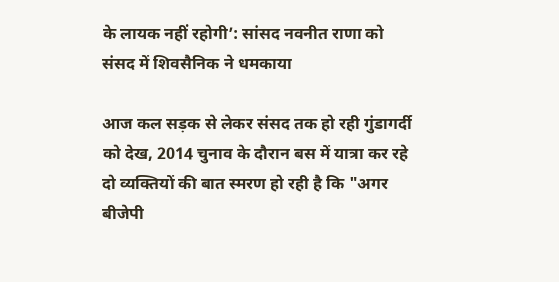के लायक नहीं रहोगी’: सांसद नवनीत राणा को संसद में शिवसैनिक ने धमकाया

आज कल सड़क से लेकर संसद तक हो रही गुंडागर्दी को देख, 2014 चुनाव के दौरान बस में यात्रा कर रहे दो व्यक्तियों की बात स्मरण हो रही है कि "अगर बीजेपी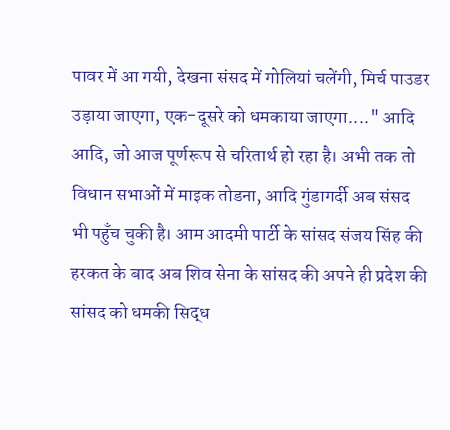पावर में आ गयी, देखना संसद में गोलियां चलेंगी, मिर्च पाउडर उड़ाया जाएगा, एक-दूसरे को धमकाया जाएगा...." आदि आदि, जो आज पूर्णरूप से चरितार्थ हो रहा है। अभी तक तो विधान सभाओं में माइक तोडना, आदि गुंडागर्दी अब संसद भी पहुँच चुकी है। आम आदमी पार्टी के सांसद संजय सिंह की हरकत के बाद अब शिव सेना के सांसद की अपने ही प्रदेश की सांसद को धमकी सिद्ध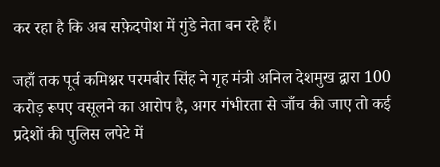कर रहा है कि अब सफ़ेदपोश में गुंडे नेता बन रहे हैं।

जहाँ तक पूर्व कमिश्नर परमबीर सिंह ने गृह मंत्री अनिल देशमुख द्वारा 100 करोड़ रूपए वसूलने का आरोप है, अगर गंभीरता से जाँच की जाए तो कई प्रदेशों की पुलिस लपेटे में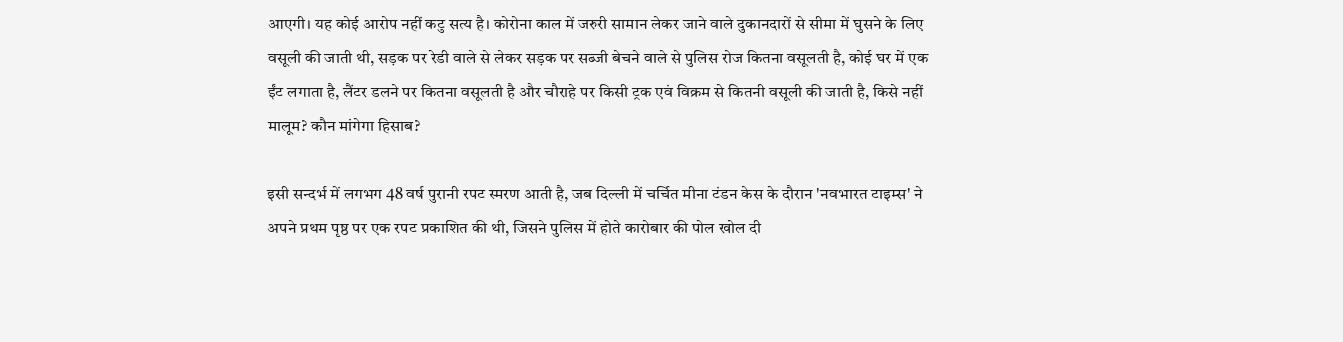आएगी। यह कोई आरोप नहीं कटु सत्य है। कोरोना काल में जरुरी सामान लेकर जाने वाले दुकानदारों से सीमा में घुसने के लिए वसूली की जाती थी, सड़क पर रेडी वाले से लेकर सड़क पर सब्जी बेचने वाले से पुलिस रोज कितना वसूलती है, कोई घर में एक ईंट लगाता है, लैंटर डलने पर कितना वसूलती है और चौराहे पर किसी ट्रक एवं विक्रम से कितनी वसूली की जाती है, किसे नहीं मालूम? कौन मांगेगा हिसाब?

इसी सन्दर्भ में लगभग 48 वर्ष पुरानी रपट स्मरण आती है, जब दिल्ली में चर्चित मीना टंडन केस के दौरान 'नवभारत टाइम्स' ने अपने प्रथम पृष्ठ पर एक रपट प्रकाशित की थी, जिसने पुलिस में होते कारोबार की पोल खोल दी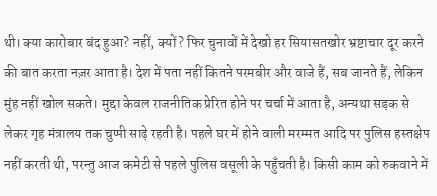थी। क्या कारोबार बंद हुआ? नहीं, क्यों? फिर चुनावों में देखो हर सियासतखोर भ्रष्टाचार दूर करने की बात करता नज़र आता है। देश में पता नहीं कितने परमबीर और वाजे हैं, सब जानते हैं, लेकिन मुंह नहीं खोल सकते। मुद्दा केवल राजनीतिक प्रेरित होने पर चर्चा में आता है, अन्यथा सड़क से लेकर गृह मंत्रालय तक चुप्पी साढ़े रहती है। पहले घर में होने वाली मरम्मत आदि पर पुलिस हस्तक्षेप नहीं करती थी, परन्तु आज कमेटी से पहले पुलिस वसूली के पहुँचती है। किसी काम को रुकवाने में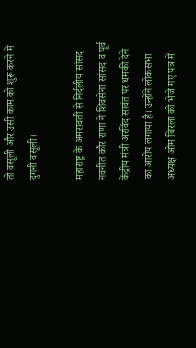तो वसूली और उसी काम को शुरू करने में दुगनी वसूली।

महाराष्ट्र के अमरावती से निर्दलीय सांसद नवनीत कौर राणा ने शिवसेना सांसद व पूर्व केंद्रीय मंत्री अरविंद सावंत पर धमकी देने का आरोप लगाया है। उन्होंने लोकसभा अध्यक्ष ओम बिरला को भेजे गए पत्र में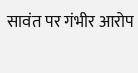सावंत पर गंभीर आरोप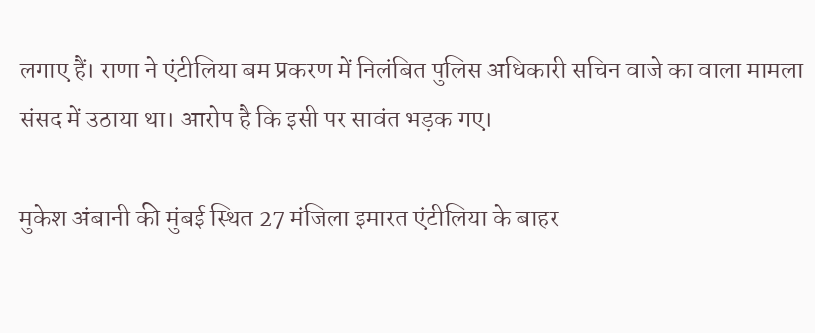लगाए हैं। राणा ने एंटीलिया बम प्रकरण में निलंबित पुलिस अधिकारी सचिन वाजे का वाला मामला संसद में उठाया था। आरोप है कि इसी पर सावंत भड़क गए।

मुकेश अंबानी की मुंबई स्थित 27 मंजिला इमारत एंटीलिया के बाहर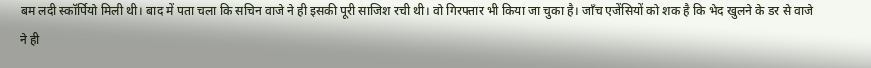बम लदी स्कॉर्पियो मिली थी। बाद में पता चला कि सचिन वाजे ने ही इसकी पूरी साजिश रची थी। वो गिरफ्तार भी किया जा चुका है। जाँच एजेंसियों को शक है कि भेद खुलने के डर से वाजे ने ही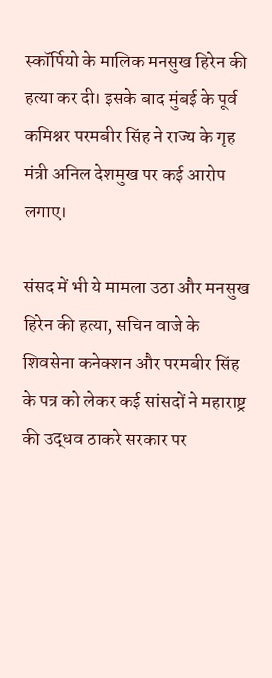स्कॉर्पियो के मालिक मनसुख हिरेन की हत्या कर दी। इसके बाद मुंबई के पूर्व कमिश्नर परमबीर सिंह ने राज्य के गृह मंत्री अनिल देशमुख पर कई आरोप लगाए।

संसद में भी ये मामला उठा और मनसुख हिरेन की हत्या, सचिन वाजे के शिवसेना कनेक्शन और परमबीर सिंह के पत्र को लेकर कई सांसदों ने महाराष्ट्र की उद्धव ठाकरे सरकार पर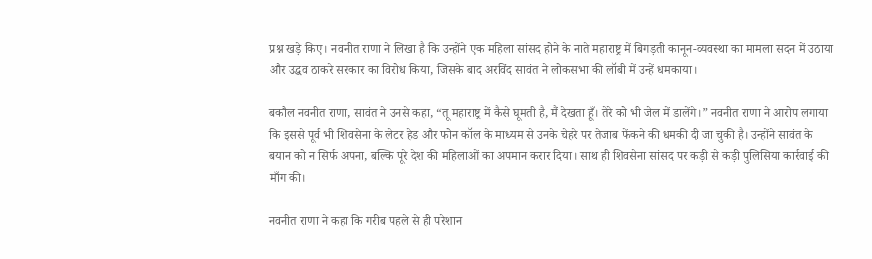प्रश्न खड़े किए। नवनीत राणा ने लिखा है कि उन्होंने एक महिला सांसद होने के नाते महाराष्ट्र में बिगड़ती कानून-व्यवस्था का मामला सदन में उठाया और उद्धव ठाकरे सरकार का विरोध किया, जिसके बाद अरविंद सावंत ने लोकसभा की लॉबी में उन्हें धमकाया।

बकौल नवनीत राणा, सावंत ने उनसे कहा, “तू महाराष्ट्र में कैसे घूमती है, मैं देखता हूँ। तेरे को भी जेल में डालेंगे।” नवनीत राणा ने आरोप लगाया कि इससे पूर्व भी शिवसेना के लेटर हेड और फोन कॉल के माध्यम से उनके चेहरे पर तेजाब फेंकने की धमकी दी जा चुकी है। उन्होंने सावंत के बयान को न सिर्फ अपना, बल्कि पूरे देश की महिलाओं का अपमान करार दिया। साथ ही शिवसेना सांसद पर कड़ी से कड़ी पुलिसिया कार्रवाई की माँग की।

नवनीत राणा ने कहा कि गरीब पहले से ही परेशान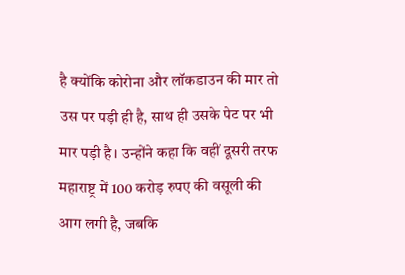है क्योंकि कोरोना और लॉकडाउन की मार तो उस पर पड़ी ही है, साथ ही उसके पेट पर भी मार पड़ी है। उन्होंने कहा कि वहीं दूसरी तरफ महाराष्ट्र में 100 करोड़ रुपए की वसूली की आग लगी है, जबकि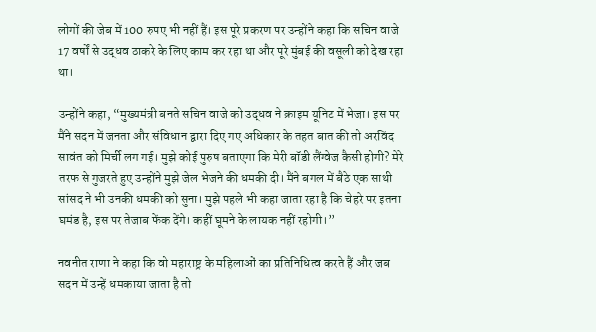लोगों की जेब में 100 रुपए भी नहीं हैं। इस पूरे प्रकरण पर उन्होंने कहा कि सचिन वाजे 17 वर्षों से उद्धव ठाकरे के लिए काम कर रहा था और पूरे मुंबई की वसूली को देख रहा था।

उन्होंने कहा, “मुख्यमंत्री बनते सचिन वाजे को उद्धव ने क्राइम यूनिट में भेजा। इस पर मैंने सदन में जनता और संविधान द्वारा दिए गए अधिकार के तहत बात की तो अरविंद सावंत को मिर्ची लग गई। मुझे कोई पुरुष बताएगा कि मेरी बॉडी लैंग्वेज कैसी होगी? मेरे तरफ से गुजरते हुए उन्होंने मुझे जेल भेजने की धमकी दी। मैंने बगल में बैठे एक साथी सांसद ने भी उनकी धमकी को सुना। मुझे पहले भी कहा जाता रहा है कि चेहरे पर इतना घमंड है, इस पर तेजाब फेंक देंगे। कहीं घूमने के लायक नहीं रहोगी।”

नवनीत राणा ने कहा कि वो महाराष्ट्र के महिलाओं का प्रतिनिधित्व करते हैं और जब सदन में उन्हें धमकाया जाता है तो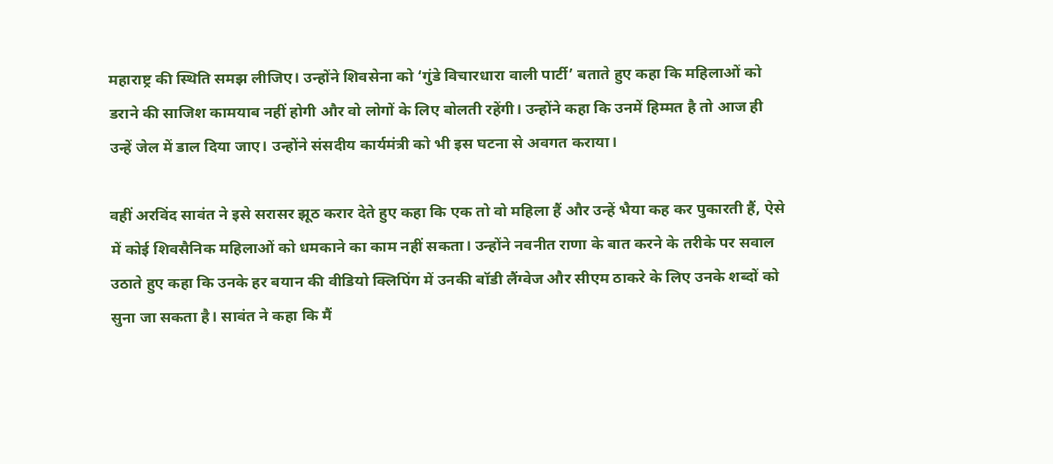महाराष्ट्र की स्थिति समझ लीजिए। उन्होंने शिवसेना को ‘गुंडे विचारधारा वाली पार्टी’ बताते हुए कहा कि महिलाओं को डराने की साजिश कामयाब नहीं होगी और वो लोगों के लिए बोलती रहेंगी। उन्होंने कहा कि उनमें हिम्मत है तो आज ही उन्हें जेल में डाल दिया जाए। उन्होंने संसदीय कार्यमंत्री को भी इस घटना से अवगत कराया।

वहीं अरविंद सावंत ने इसे सरासर झूठ करार देते हुए कहा कि एक तो वो महिला हैं और उन्हें भैया कह कर पुकारती हैं, ऐसे में कोई शिवसैनिक महिलाओं को धमकाने का काम नहीं सकता। उन्होंने नवनीत राणा के बात करने के तरीके पर सवाल उठाते हुए कहा कि उनके हर बयान की वीडियो क्लिपिंग में उनकी बॉडी लैंग्वेज और सीएम ठाकरे के लिए उनके शब्दों को सुना जा सकता है। सावंत ने कहा कि मैं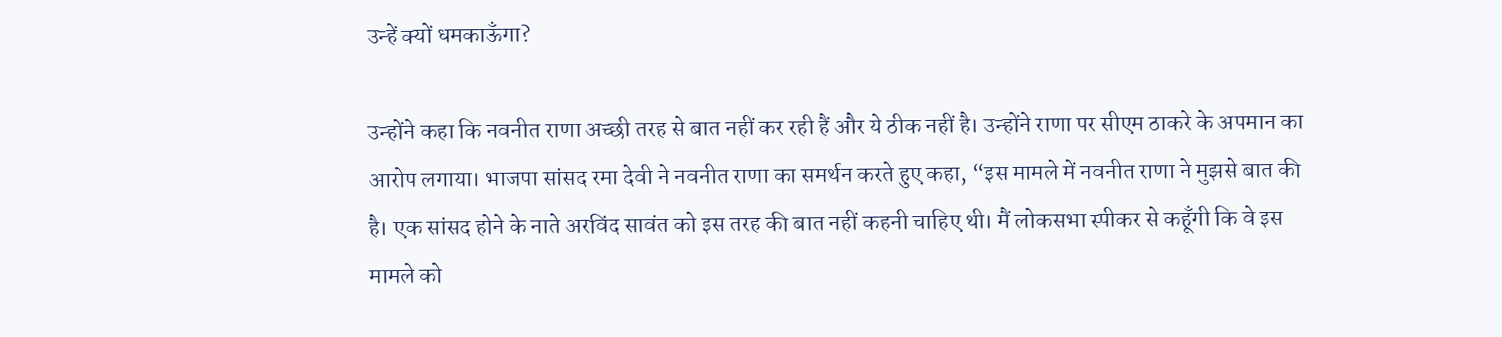उन्हें क्यों धमकाऊँगा?

उन्होंने कहा कि नवनीत राणा अच्छी तरह से बात नहीं कर रही हैं और ये ठीक नहीं है। उन्होंने राणा पर सीएम ठाकरे के अपमान का आरोप लगाया। भाजपा सांसद रमा देवी ने नवनीत राणा का समर्थन करते हुए कहा, “इस मामले में नवनीत राणा ने मुझसे बात की है। एक सांसद होने के नाते अरविंद सावंत को इस तरह की बात नहीं कहनी चाहिए थी। मैं लोकसभा स्पीकर से कहूँगी कि वे इस मामले को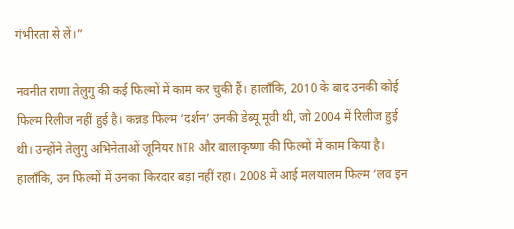गंभीरता से लें।”

नवनीत राणा तेलुगु की कई फिल्मों में काम कर चुकी हैं। हालाँकि, 2010 के बाद उनकी कोई फिल्म रिलीज नहीं हुई है। कन्नड़ फिल्म ‘दर्शन’ उनकी डेब्यू मूवी थी, जो 2004 में रिलीज हुई थी। उन्होंने तेलुगु अभिनेताओं जूनियर NTR और बालाकृष्णा की फिल्मों में काम किया है। हालाँकि, उन फिल्मों में उनका किरदार बड़ा नहीं रहा। 2008 में आई मलयालम फिल्म ‘लव इन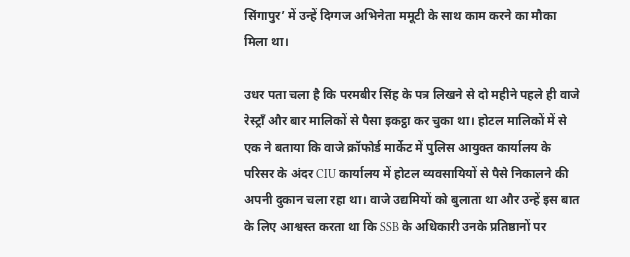सिंगापुर’ में उन्हें दिग्गज अभिनेता ममूटी के साथ काम करने का मौका मिला था।

उधर पता चला है कि परमबीर सिंह के पत्र लिखने से दो महीने पहले ही वाजे रेस्ट्रॉं और बार मालिकों से पैसा इकट्ठा कर चुका था। होटल मालिकों में से एक ने बताया कि वाजे क्रॉफोर्ड मार्केट में पुलिस आयुक्त कार्यालय के परिसर के अंदर CIU कार्यालय में होटल व्यवसायियों से पैसे निकालने की अपनी दुकान चला रहा था। वाजे उद्यमियों को बुलाता था और उन्हें इस बात के लिए आश्वस्त करता था कि SSB के अधिकारी उनके प्रतिष्ठानों पर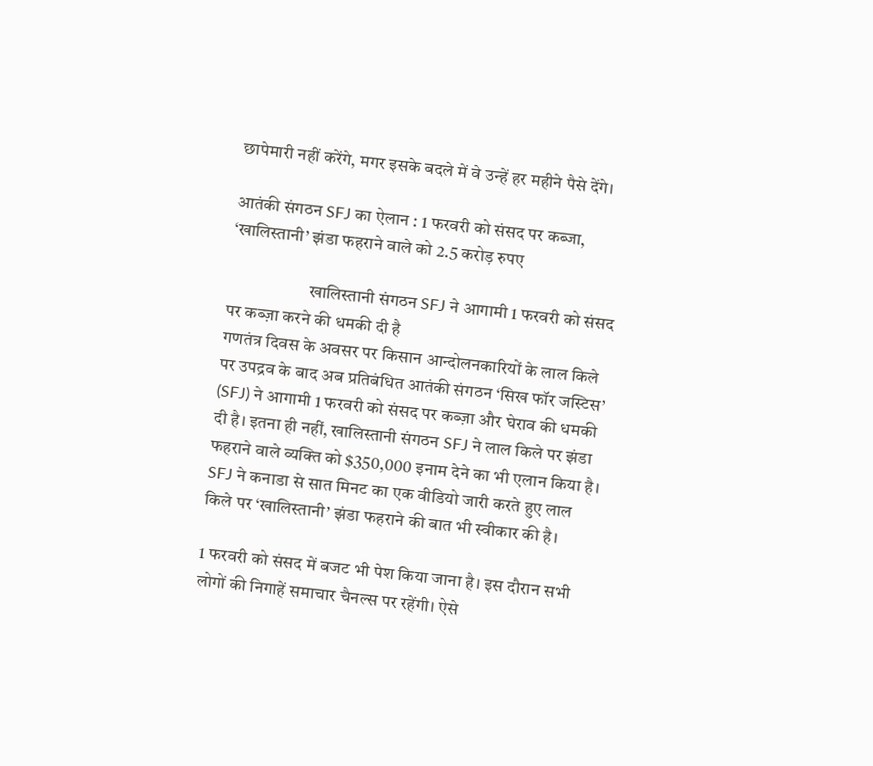छापेमारी नहीं करेंगे, मगर इसके बदले में वे उन्हें हर महीने पैसे देंगे।

आतंकी संगठन SFJ का ऐलान : 1 फरवरी को संसद पर कब्जा, ‘खालिस्तानी’ झंडा फहराने वाले को 2.5 करोड़ रुपए

                       खालिस्तानी संगठन SFJ ने आगामी 1 फरवरी को संसद पर कब्ज़ा करने की धमकी दी है
गणतंत्र दिवस के अवसर पर किसान आन्दोलनकारियों के लाल किले पर उपद्रव के बाद अब प्रतिबंधित आतंकी संगठन ‘सिख फॉर जस्टिस’ (SFJ) ने आगामी 1 फरवरी को संसद पर कब्ज़ा और घेराव की धमकी दी है। इतना ही नहीं, खालिस्तानी संगठन SFJ ने लाल किले पर झंडा फहराने वाले व्यक्ति को $350,000 इनाम देने का भी एलान किया है। SFJ ने कनाडा से सात मिनट का एक वीडियो जारी करते हुए लाल किले पर ‘खालिस्तानी’ झंडा फहराने की बात भी स्वीकार की है।

1 फरवरी को संसद में बजट भी पेश किया जाना है। इस दौरान सभी लोगों की निगाहें समाचार चैनल्स पर रहेंगी। ऐसे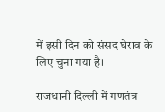में इसी दिन को संसद घेराव के लिए चुना गया है।

राजधानी दिल्ली में गणतंत्र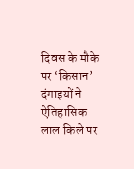दिवस के मौके पर ‘किसान’ दंगाइयों ने ऐतिहासिक लाल किले पर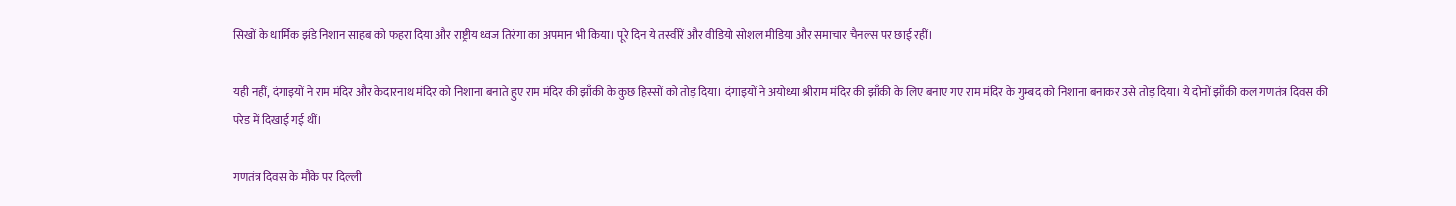सिखों के धार्मिक झंडे निशान साहब को फहरा दिया और राष्ट्रीय ध्वज तिरंगा का अपमान भी किया। पूरे दिन ये तस्वीरें और वीडियो सोशल मीडिया और समाचार चैनल्स पर छाई रहीं।

यही नहीं, दंगाइयों ने राम मंदिर और केदारनाथ मंदिर को निशाना बनाते हुए राम मंदिर की झाँकी के कुछ हिस्सों को तोड़ दिया। दंगाइयों ने अयोध्या श्रीराम मंदिर की झाँकी के लिए बनाए गए राम मंदिर के गुम्बद को निशाना बनाकर उसे तोड़ दिया। ये दोनों झाँकी कल गणतंत्र दिवस की परेड में दिखाई गई थीं।

गणतंत्र दिवस के मौके पर दिल्ली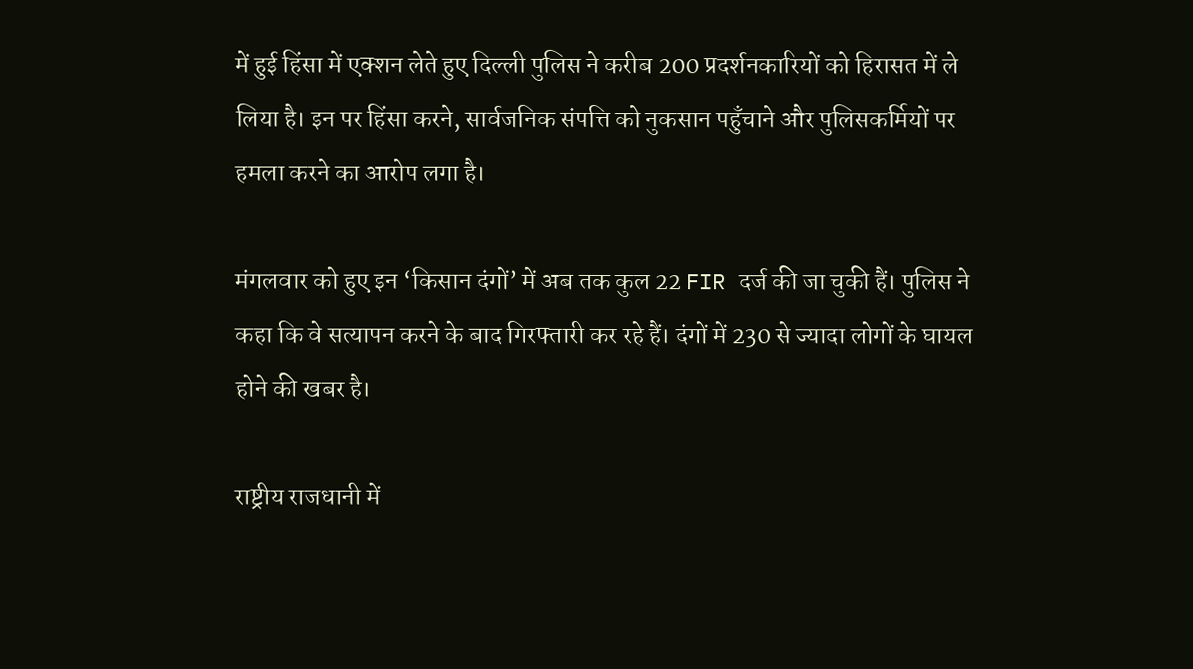में हुई हिंसा में एक्शन लेते हुए दिल्ली पुलिस ने करीब 200 प्रदर्शनकारियों को हिरासत में ले लिया है। इन पर हिंसा करने, सार्वजनिक संपत्ति को नुकसान पहुँचाने और पुलिसकर्मियों पर हमला करने का आरोप लगा है।

मंगलवार को हुए इन ‘किसान दंगों’ में अब तक कुल 22 FIR दर्ज की जा चुकी हैं। पुलिस ने कहा कि वे सत्यापन करने के बाद गिरफ्तारी कर रहे हैं। दंगों में 230 से ज्यादा लोगों के घायल होने की खबर है।

राष्ट्रीय राजधानी में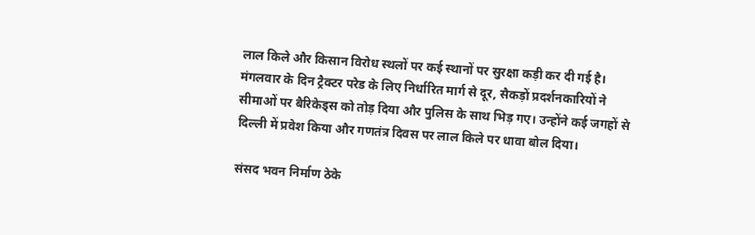लाल किले और किसान विरोध स्थलों पर कई स्थानों पर सुरक्षा कड़ी कर दी गई है। मंगलवार के दिन ट्रैक्टर परेड के लिए निर्धारित मार्ग से दूर, सैकड़ों प्रदर्शनकारियों ने सीमाओं पर बैरिकेड्स को तोड़ दिया और पुलिस के साथ भिड़ गए। उन्होंने कई जगहों से दिल्ली में प्रवेश किया और गणतंत्र दिवस पर लाल किले पर धावा बोल दिया।

संसद भवन निर्माण ठेके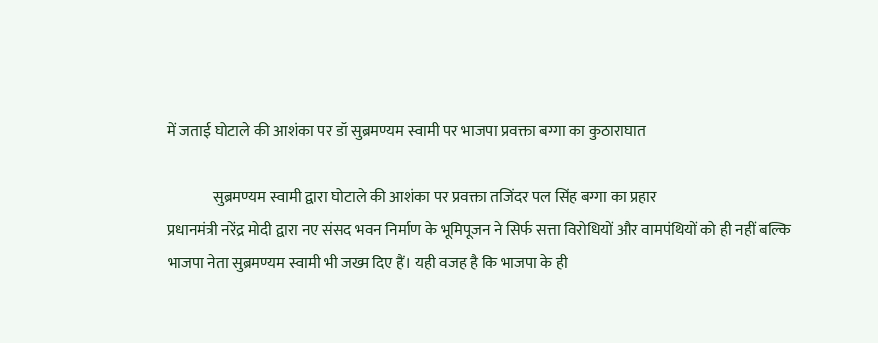में जताई घोटाले की आशंका पर डॉ सुब्रमण्यम स्वामी पर भाजपा प्रवक्ता बग्गा का कुठाराघात

               सुब्रमण्यम स्वामी द्वारा घोटाले की आशंका पर प्रवक्ता तजिंदर पल सिंह बग्गा का प्रहार
प्रधानमंत्री नरेंद्र मोदी द्वारा नए संसद भवन निर्माण के भूमिपूजन ने सिर्फ सत्ता विरोधियों और वामपंथियों को ही नहीं बल्कि भाजपा नेता सुब्रमण्यम स्वामी भी जख्म दिए हैं। यही वजह है कि भाजपा के ही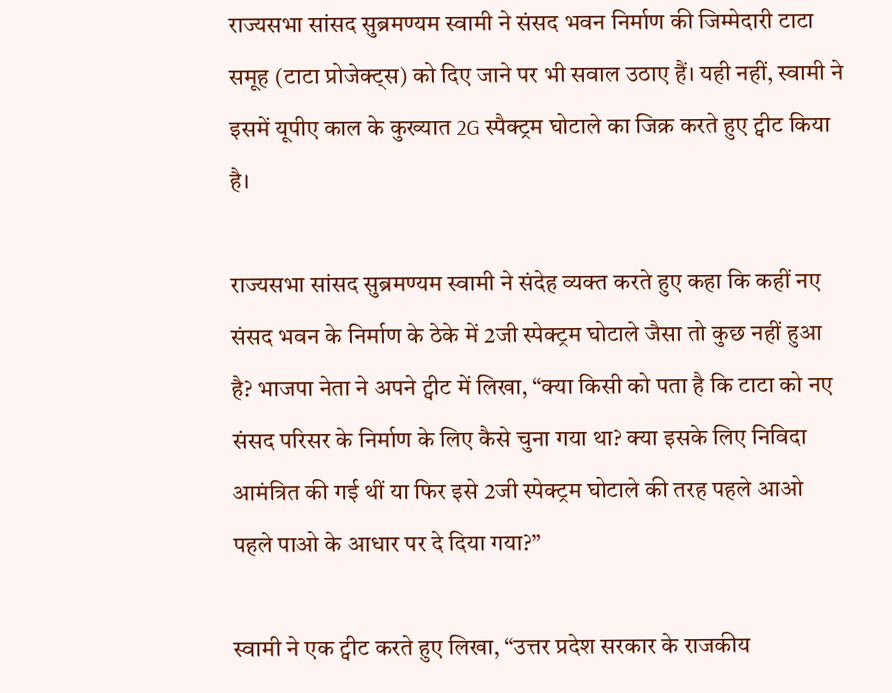राज्यसभा सांसद सुब्रमण्यम स्वामी ने संसद भवन निर्माण की जिम्मेदारी टाटा समूह (टाटा प्रोजेक्ट्स) को दिए जाने पर भी सवाल उठाए हैं। यही नहीं, स्वामी ने इसमें यूपीए काल के कुख्यात 2G स्पैक्ट्रम घोटाले का जिक्र करते हुए ट्वीट किया है।

राज्यसभा सांसद सुब्रमण्यम स्वामी ने संदेह व्यक्त करते हुए कहा कि कहीं नए संसद भवन के निर्माण के ठेके में 2जी स्पेक्ट्रम घोटाले जैसा तो कुछ नहीं हुआ है? भाजपा नेता ने अपने ट्वीट में लिखा, “क्या किसी को पता है कि टाटा को नए संसद परिसर के निर्माण के लिए कैसे चुना गया था? क्या इसके लिए निविदा आमंत्रित की गई थीं या फिर इसे 2जी स्पेक्ट्रम घोटाले की तरह पहले आओ पहले पाओ के आधार पर दे दिया गया?”

स्वामी ने एक ट्वीट करते हुए लिखा, “उत्तर प्रदेश सरकार के राजकीय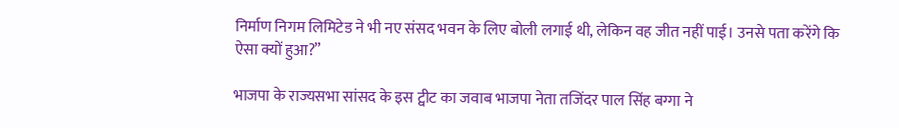निर्माण निगम लिमिटेड ने भी नए संसद भवन के लिए बोली लगाई थी, लेकिन वह जीत नहीं पाई। उनसे पता करेंगे कि ऐसा क्यों हुआ?”

भाजपा के राज्यसभा सांसद के इस ट्वीट का जवाब भाजपा नेता तजिंदर पाल सिंह बग्गा ने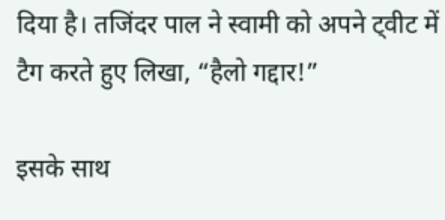दिया है। तजिंदर पाल ने स्वामी को अपने ट्वीट में टैग करते हुए लिखा, “हैलो गद्दार!”

इसके साथ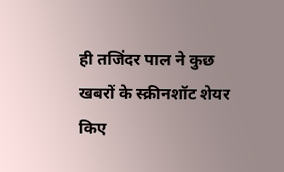ही तजिंदर पाल ने कुछ खबरों के स्क्रीनशॉट शेयर किए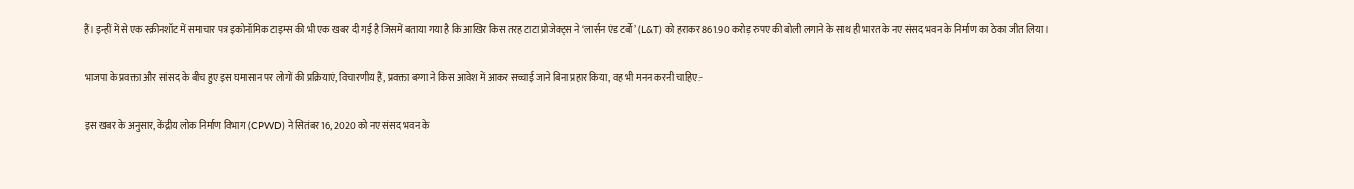हैं। इन्हीं में से एक स्क्रीनशॉट में समाचार पत्र इकोनॉमिक टाइम्स की भी एक खबर दी गई है जिसमें बताया गया है कि आखिर किस तरह टाटा प्रोजेक्ट्स ने ‘लार्सन एंड टर्बो’ (L&T) को हराकर 861.90 करोड़ रुपए की बोली लगाने के साथ ही भारत के नए संसद भवन के निर्माण का ठेका जीत लिया।

भाजपा के प्रवक्ता और सांसद के बीच हुए इस घमासान पर लोगों की प्रक्रियाएं, विचारणीय हैं, प्रवक्ता बग्गा ने किस आवेश में आकर सच्चाई जाने बिना प्रहार किया, वह भी मनन करनी चाहिए:-

इस खबर के अनुसार, केंद्रीय लोक निर्माण विभाग (CPWD) ने सितंबर 16, 2020 को नए संसद भवन के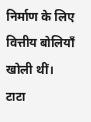निर्माण के लिए वित्तीय बोलियाँ खोली थीं। टाटा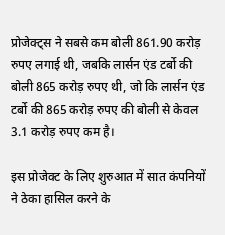प्रोजेक्ट्स ने सबसे कम बोली 861.90 करोड़ रुपए लगाई थी, जबकि लार्सन एंड टर्बो की बोली 865 करोड़ रुपए थी, जो कि लार्सन एंड टर्बो की 865 करोड़ रुपए की बोली से केवल 3.1 करोड़ रुपए कम है।

इस प्रोजेक्ट के लिए शुरुआत में सात कंपनियों ने ठेका हासिल करने के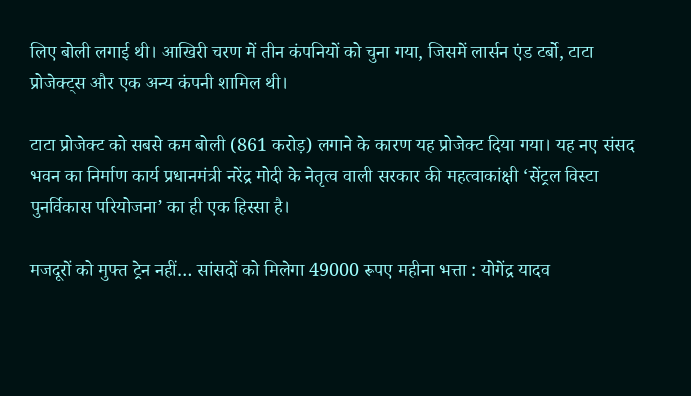लिए बोली लगाई थी। आखिरी चरण में तीन कंपनियों को चुना गया, जिसमें लार्सन एंड टर्बो, टाटा प्रोजेक्ट्स और एक अन्य कंपनी शामिल थी।

टाटा प्रोजेक्ट को सबसे कम बोली (861 करोड़) लगाने के कारण यह प्रोजेक्ट दिया गया। यह नए संसद भवन का निर्माण कार्य प्रधानमंत्री नरेंद्र मोदी के नेतृत्व वाली सरकार की महत्वाकांक्षी ‘सेंट्रल विस्टा पुनर्विकास परियोजना’ का ही एक हिस्सा है।

मजदूरों को मुफ्त ट्रेन नहीं… सांसदों को मिलेगा 49000 रूपए महीना भत्ता : योगेंद्र यादव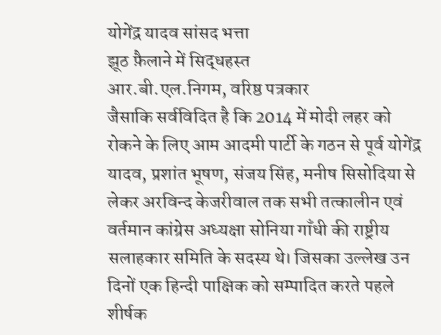योगेंद्र यादव सांसद भत्ता
झूठ फ़ैलाने में सिद्धहस्त
आर.बी.एल.निगम, वरिष्ठ पत्रकार
जैसाकि सर्वविदित है कि 2014 में मोदी लहर को रोकने के लिए आम आदमी पार्टी के गठन से पूर्व योगेंद्र यादव, प्रशांत भूषण, संजय सिंह, मनीष सिसोदिया से लेकर अरविन्द केजरीवाल तक सभी तत्कालीन एवं वर्तमान कांग्रेस अध्यक्षा सोनिया गाँधी की राष्ट्रीय सलाहकार समिति के सदस्य थे। जिसका उल्लेख उन दिनों एक हिन्दी पाक्षिक को सम्पादित करते पहले शीर्षक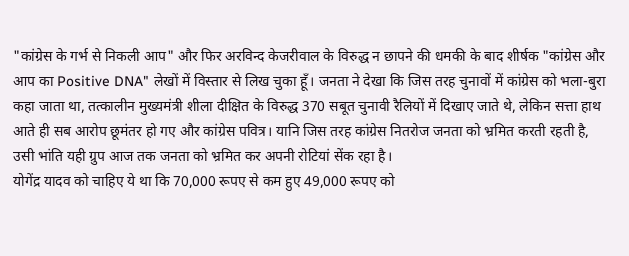"कांग्रेस के गर्भ से निकली आप" और फिर अरविन्द केजरीवाल के विरुद्ध न छापने की धमकी के बाद शीर्षक "कांग्रेस और आप का Positive DNA" लेखों में विस्तार से लिख चुका हूँ। जनता ने देखा कि जिस तरह चुनावों में कांग्रेस को भला-बुरा कहा जाता था, तत्कालीन मुख्यमंत्री शीला दीक्षित के विरुद्ध 370 सबूत चुनावी रैलियों में दिखाए जाते थे, लेकिन सत्ता हाथ आते ही सब आरोप छूमंतर हो गए और कांग्रेस पवित्र। यानि जिस तरह कांग्रेस नितरोज जनता को भ्रमित करती रहती है, उसी भांति यही ग्रुप आज तक जनता को भ्रमित कर अपनी रोटियां सेंक रहा है।
योगेंद्र यादव को चाहिए ये था कि 70,000 रूपए से कम हुए 49,000 रूपए को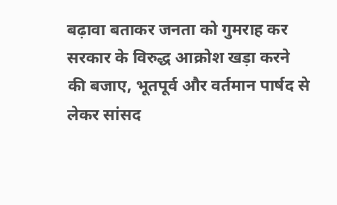बढ़ावा बताकर जनता को गुमराह कर सरकार के विरुद्ध आक्रोश खड़ा करने की बजाए, भूतपूर्व और वर्तमान पार्षद से लेकर सांसद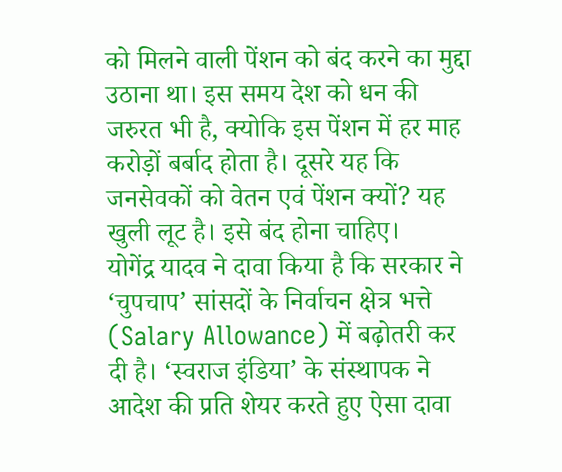को मिलने वाली पेंशन को बंद करने का मुद्दा उठाना था। इस समय देश को धन की जरुरत भी है, क्योकि इस पेंशन में हर माह करोड़ों बर्बाद होता है। दूसरे यह कि जनसेवकों को वेतन एवं पेंशन क्यों? यह खुली लूट है। इसे बंद होना चाहिए।
योगेंद्र यादव ने दावा किया है कि सरकार ने ‘चुपचाप’ सांसदों के निर्वाचन क्षेत्र भत्ते (Salary Allowance) में बढ़ोतरी कर दी है। ‘स्वराज इंडिया’ के संस्थापक ने आदेश की प्रति शेयर करते हुए ऐसा दावा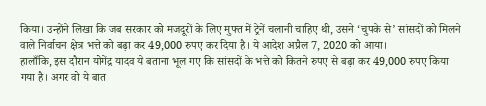किया। उन्होंने लिखा कि जब सरकार को मजदूरों के लिए मुफ्त में ट्रेनें चलानी चाहिए थी, उसने ‘चुपके से’ सांसदों को मिलने वाले निर्वाचन क्षेत्र भत्ते को बढ़ा कर 49,000 रुपए कर दिया है। ये आदेश अप्रैल 7, 2020 को आया।
हालाँकि, इस दौरान योगेंद्र यादव ये बताना भूल गए कि सांसदों के भत्ते को कितने रुपए से बढ़ा कर 49,000 रुपए किया गया है। अगर वो ये बात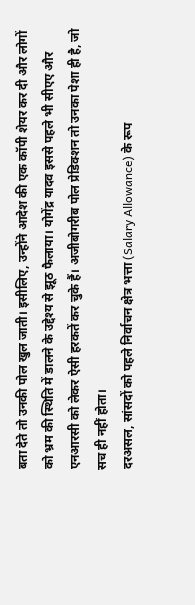बता देते तो उनकी पोल खुल जाती। इसीलिए, उन्होंने आदेश की एक कॉपी शेयर कर दी और लोगों को भ्रम की स्थिति में डालने के उद्देश्य से झूठ फैलाया। योगेंद्र यादव इससे पहले भी सीएए और एनआरसी को लेकर ऐसी हरकतें कर चुके हैं। अजीबोगरीब पोल प्रेडिक्शन तो उनका पेशा ही है, जो सच ही नहीं होता।
दरअसल, सांसदों को पहले निर्वाचन क्षेत्र भत्ता (Salary Allowance) के रूप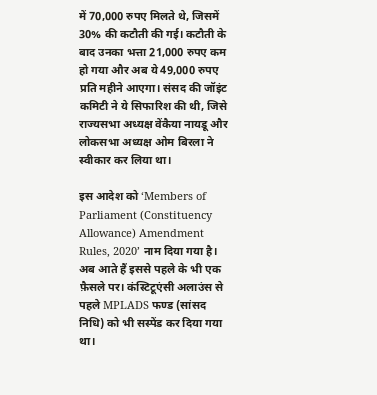में 70,000 रुपए मिलते थे, जिसमें 30% की कटौती की गई। कटौती के बाद उनका भत्ता 21,000 रुपए कम हो गया और अब ये 49,000 रुपए प्रति महीने आएगा। संसद की जॉइंट कमिटी ने ये सिफारिश की थी, जिसे राज्यसभा अध्यक्ष वेंकैया नायडू और लोकसभा अध्यक्ष ओम बिरला ने स्वीकार कर लिया था।

इस आदेश को ‘Members of Parliament (Constituency Allowance) Amendment Rules, 2020’ नाम दिया गया है। अब आते हैं इससे पहले के भी एक फ़ैसले पर। कंस्टिटूएंसी अलाउंस से पहले MPLADS फण्ड (सांसद निधि) को भी सस्पेंड कर दिया गया था।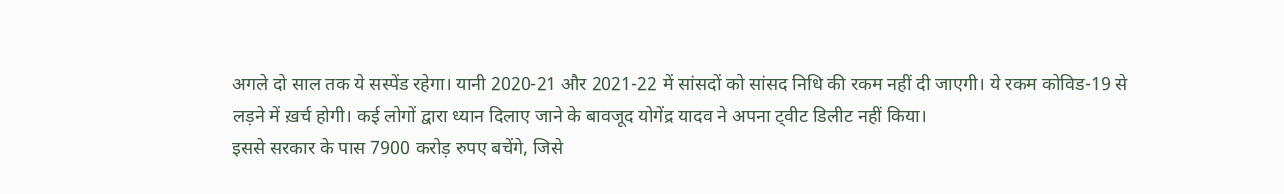अगले दो साल तक ये सस्पेंड रहेगा। यानी 2020-21 और 2021-22 में सांसदों को सांसद निधि की रकम नहीं दी जाएगी। ये रकम कोविड-19 से लड़ने में ख़र्च होगी। कई लोगों द्वारा ध्यान दिलाए जाने के बावजूद योगेंद्र यादव ने अपना ट्वीट डिलीट नहीं किया।
इससे सरकार के पास 7900 करोड़ रुपए बचेंगे, जिसे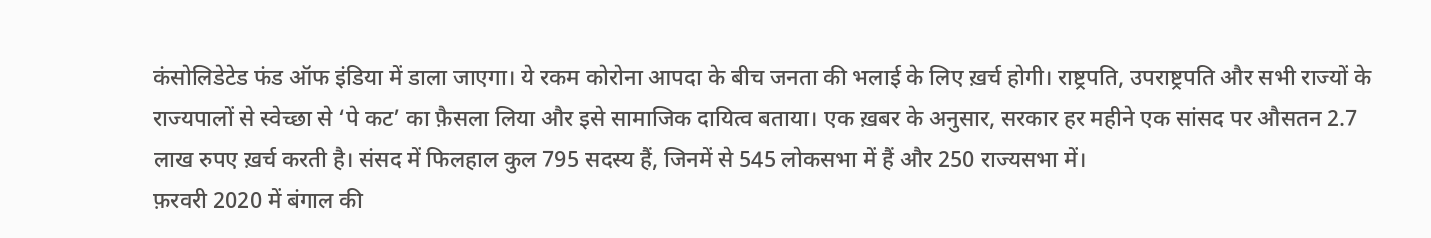कंसोलिडेटेड फंड ऑफ इंडिया में डाला जाएगा। ये रकम कोरोना आपदा के बीच जनता की भलाई के लिए ख़र्च होगी। राष्ट्रपति, उपराष्ट्रपति और सभी राज्यों के राज्यपालों से स्वेच्छा से ‘पे कट’ का फ़ैसला लिया और इसे सामाजिक दायित्व बताया। एक ख़बर के अनुसार, सरकार हर महीने एक सांसद पर औसतन 2.7 लाख रुपए ख़र्च करती है। संसद में फिलहाल कुल 795 सदस्य हैं, जिनमें से 545 लोकसभा में हैं और 250 राज्यसभा में।
फ़रवरी 2020 में बंगाल की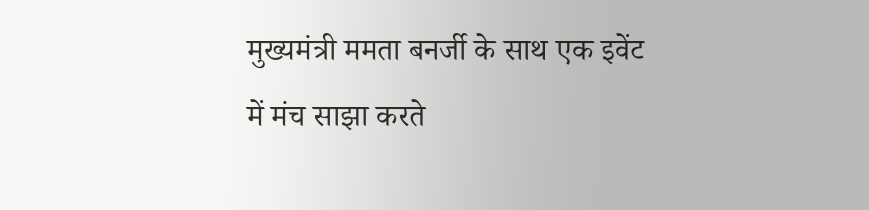मुख्यमंत्री ममता बनर्जी के साथ एक इवेंट में मंच साझा करते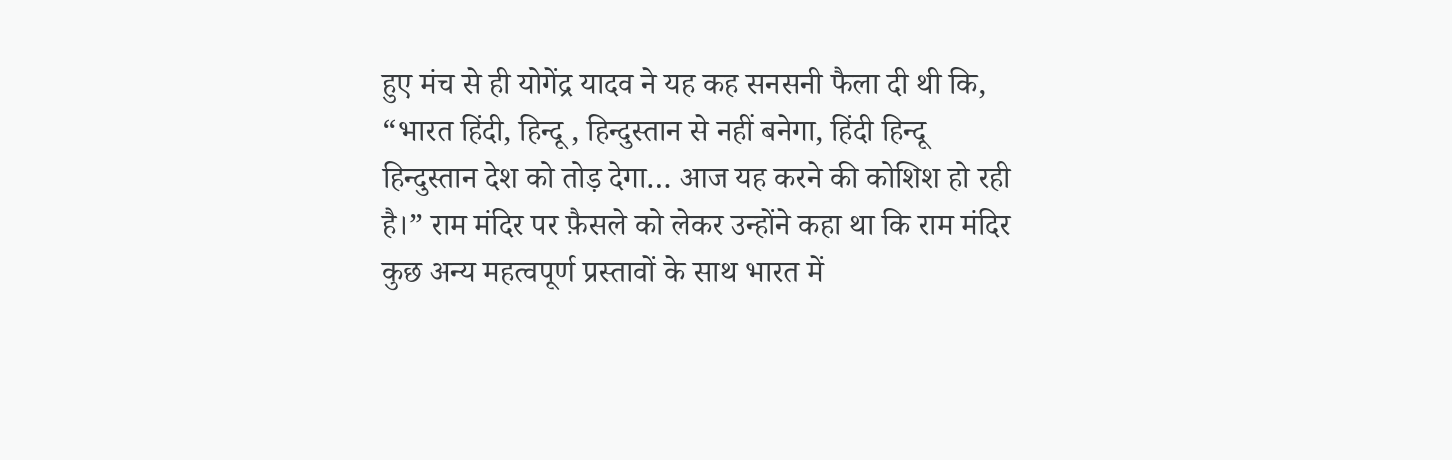हुए मंच से ही योगेंद्र यादव ने यह कह सनसनी फैला दी थी कि, “भारत हिंदी, हिन्दू , हिन्दुस्तान से नहीं बनेगा, हिंदी हिन्दू हिन्दुस्तान देश को तोड़ देगा… आज यह करने की कोशिश हो रही है।” राम मंदिर पर फ़ैसले को लेकर उन्होंने कहा था कि राम मंदिर कुछ अन्य महत्वपूर्ण प्रस्तावों के साथ भारत में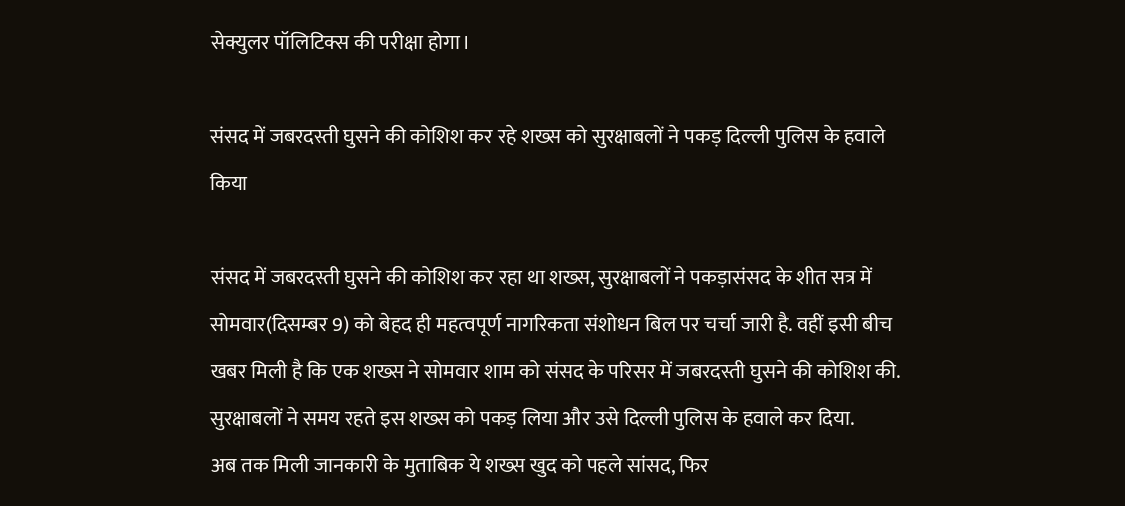सेक्युलर पॉलिटिक्स की परीक्षा होगा।

संसद में जबरदस्ती घुसने की कोशिश कर रहे शख्स को सुरक्षाबलों ने पकड़ दिल्ली पुलिस के हवाले किया

संसद में जबरदस्ती घुसने की कोशिश कर रहा था शख्स, सुरक्षाबलों ने पकड़ासंसद के शीत सत्र में सोमवार(दिसम्बर 9) को बेहद ही महत्वपूर्ण नागरिकता संशोधन बिल पर चर्चा जारी है. वहीं इसी बीच खबर मिली है कि एक शख्स ने सोमवार शाम को संसद के परिसर में जबरदस्ती घुसने की कोशिश की. सुरक्षाबलों ने समय रहते इस शख्स को पकड़ लिया और उसे दिल्ली पुलिस के हवाले कर दिया.
अब तक मिली जानकारी के मुताबिक ये शख्स खुद को पहले सांसद, फिर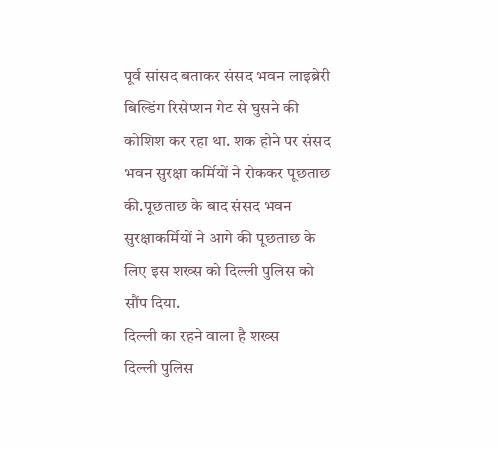पूर्व सांसद बताकर संसद भवन लाइब्रेरी बिल्डिंग रिसेप्शन गेट से घुसने की कोशिश कर रहा था. शक होने पर संसद भवन सुरक्षा कर्मियों ने रोककर पूछताछ की.पूछताछ के बाद संसद भवन सुरक्षाकर्मियों ने आगे की पूछताछ के लिए इस शख्स को दिल्ली पुलिस को सौंप दिया.
दिल्ली का रहने वाला है शख्स
दिल्ली पुलिस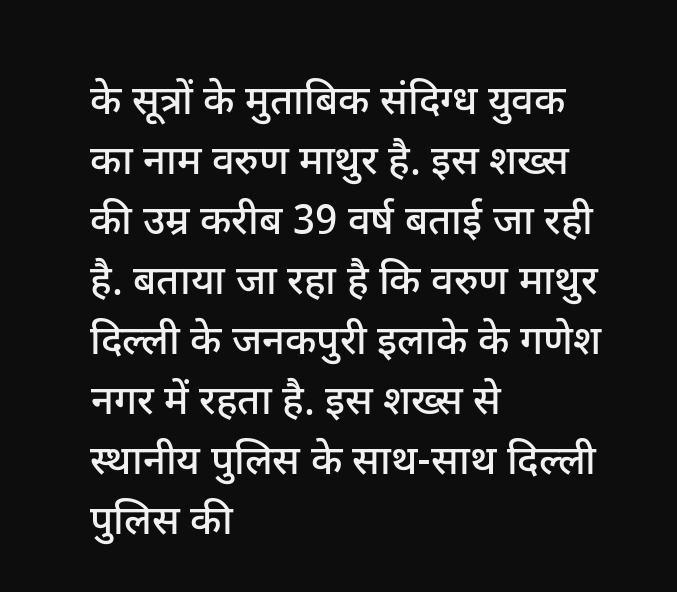के सूत्रों के मुताबिक संदिग्ध युवक का नाम वरुण माथुर है. इस शख्स की उम्र करीब 39 वर्ष बताई जा रही है. बताया जा रहा है कि वरुण माथुर दिल्ली के जनकपुरी इलाके के गणेश नगर में रहता है. इस शख्स से स्थानीय पुलिस के साथ-साथ दिल्ली पुलिस की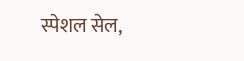स्पेशल सेल,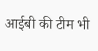आईबी की टीम भी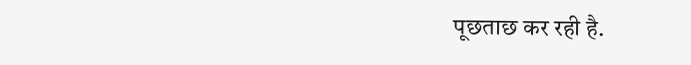पूछताछ कर रही है.